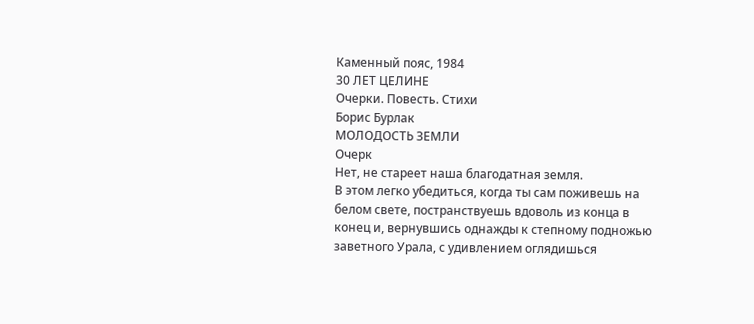Каменный пояс, 1984
30 ЛЕТ ЦЕЛИНЕ
Очерки. Повесть. Стихи
Борис Бурлак
МОЛОДОСТЬ ЗЕМЛИ
Очерк
Нет, не стареет наша благодатная земля.
В этом легко убедиться, когда ты сам поживешь на белом свете, постранствуешь вдоволь из конца в конец и, вернувшись однажды к степному подножью заветного Урала, с удивлением оглядишься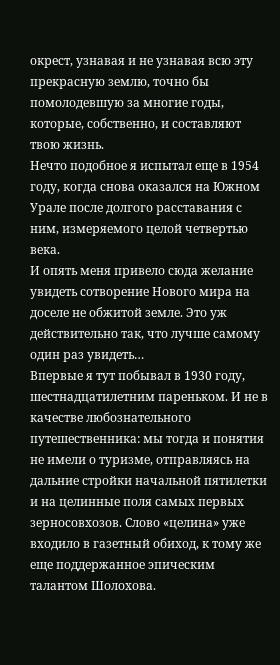окрест, узнавая и не узнавая всю эту прекрасную землю, точно бы помолодевшую за многие годы, которые, собственно, и составляют твою жизнь.
Нечто подобное я испытал еще в 1954 году, когда снова оказался на Южном Урале после долгого расставания с ним, измеряемого целой четвертью века.
И опять меня привело сюда желание увидеть сотворение Нового мира на доселе не обжитой земле. Это уж действительно так, что лучше самому один раз увидеть…
Впервые я тут побывал в 1930 году, шестнадцатилетним пареньком. И не в качестве любознательного путешественника: мы тогда и понятия не имели о туризме, отправляясь на дальние стройки начальной пятилетки и на целинные поля самых первых зерносовхозов. Слово «целина» уже входило в газетный обиход, к тому же еще поддержанное эпическим талантом Шолохова.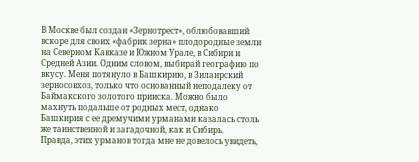В Москве был создан «Зернотрест», облюбовавший вскоре для своих «фабрик зерна» плодородные земли на Северном Кавказе и Южном Урале, в Сибири и Средней Азии. Одним словом, выбирай географию по вкусу. Меня потянуло в Башкирию, в Зилаирский зерносовхоз, только что основанный неподалеку от Баймакского золотого прииска. Можно было махнуть подальше от родных мест, однако Башкирия с ее дремучими урманами казалась столь же таинственной и загадочной, как и Сибирь.
Правда, этих урманов тогда мне не довелось увидеть,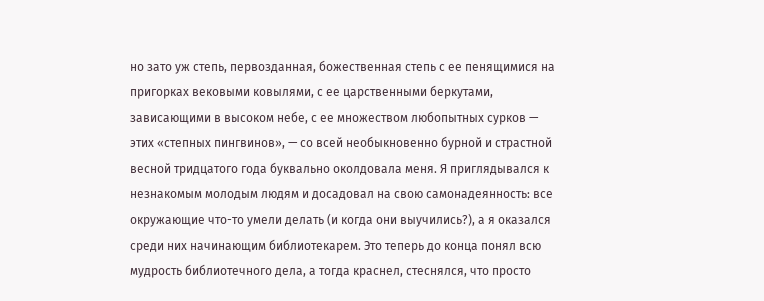но зато уж степь, первозданная, божественная степь с ее пенящимися на пригорках вековыми ковылями, с ее царственными беркутами, зависающими в высоком небе, с ее множеством любопытных сурков — этих «степных пингвинов», — со всей необыкновенно бурной и страстной весной тридцатого года буквально околдовала меня. Я приглядывался к незнакомым молодым людям и досадовал на свою самонадеянность: все окружающие что-то умели делать (и когда они выучились?), а я оказался среди них начинающим библиотекарем. Это теперь до конца понял всю мудрость библиотечного дела, а тогда краснел, стеснялся, что просто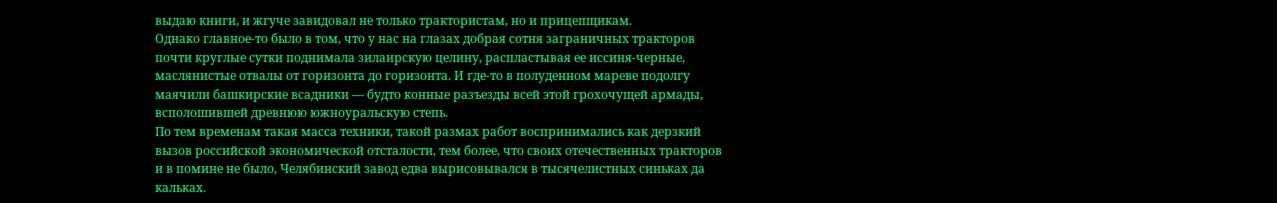выдаю книги, и жгуче завидовал не только трактористам, но и прицепщикам.
Однако главное-то было в том, что у нас на глазах добрая сотня заграничных тракторов почти круглые сутки поднимала зилаирскую целину, распластывая ее иссиня-черные, маслянистые отвалы от горизонта до горизонта. И где-то в полуденном мареве подолгу маячили башкирские всадники — будто конные разъезды всей этой грохочущей армады, всполошившей древнюю южноуральскую степь.
По тем временам такая масса техники, такой размах работ воспринимались как дерзкий вызов российской экономической отсталости, тем более, что своих отечественных тракторов и в помине не было, Челябинский завод едва вырисовывался в тысячелистных синьках да кальках.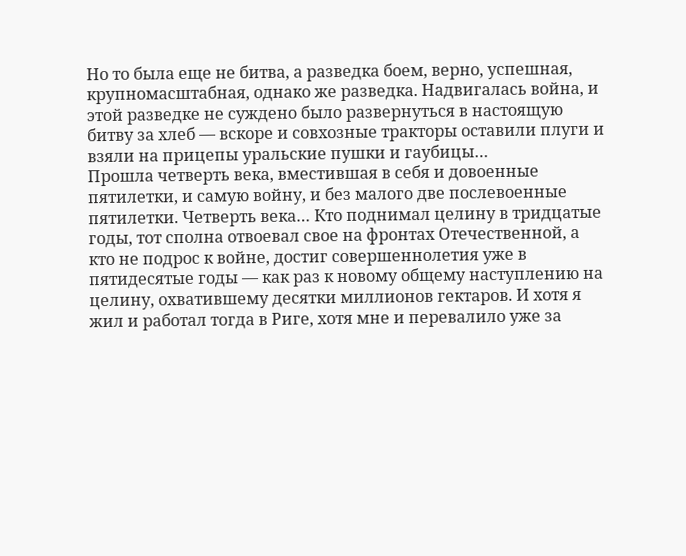Но то была еще не битва, а разведка боем, верно, успешная, крупномасштабная, однако же разведка. Надвигалась война, и этой разведке не суждено было развернуться в настоящую битву за хлеб — вскоре и совхозные тракторы оставили плуги и взяли на прицепы уральские пушки и гаубицы…
Прошла четверть века, вместившая в себя и довоенные пятилетки, и самую войну, и без малого две послевоенные пятилетки. Четверть века… Кто поднимал целину в тридцатые годы, тот сполна отвоевал свое на фронтах Отечественной, а кто не подрос к войне, достиг совершеннолетия уже в пятидесятые годы — как раз к новому общему наступлению на целину, охватившему десятки миллионов гектаров. И хотя я жил и работал тогда в Риге, хотя мне и перевалило уже за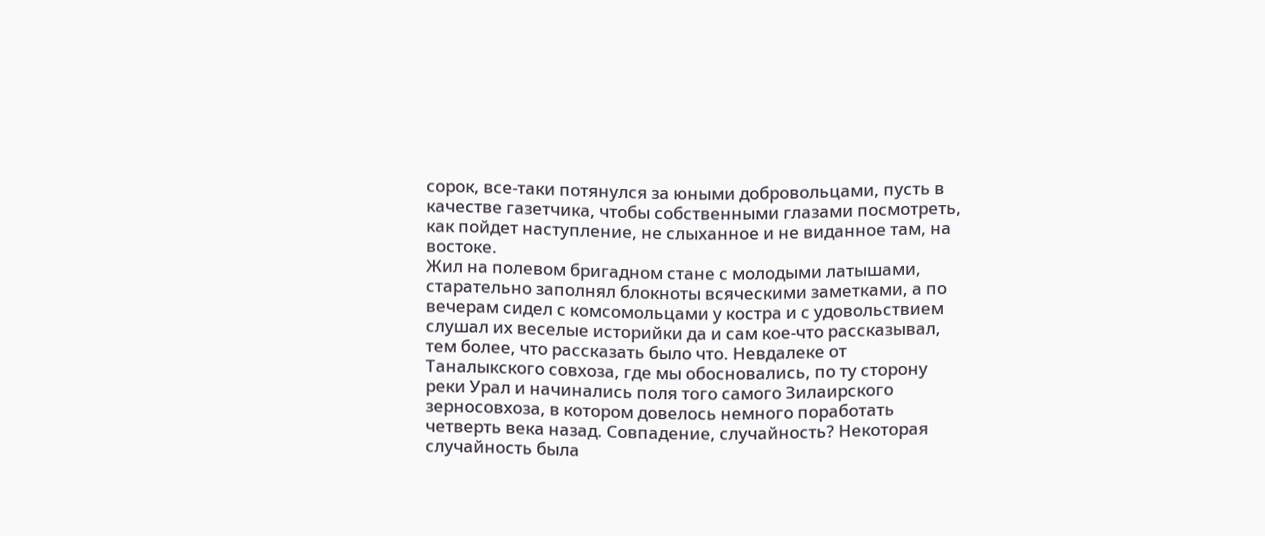сорок, все-таки потянулся за юными добровольцами, пусть в качестве газетчика, чтобы собственными глазами посмотреть, как пойдет наступление, не слыханное и не виданное там, на востоке.
Жил на полевом бригадном стане с молодыми латышами, старательно заполнял блокноты всяческими заметками, а по вечерам сидел с комсомольцами у костра и с удовольствием слушал их веселые историйки да и сам кое-что рассказывал, тем более, что рассказать было что. Невдалеке от Таналыкского совхоза, где мы обосновались, по ту сторону реки Урал и начинались поля того самого Зилаирского зерносовхоза, в котором довелось немного поработать четверть века назад. Совпадение, случайность? Некоторая случайность была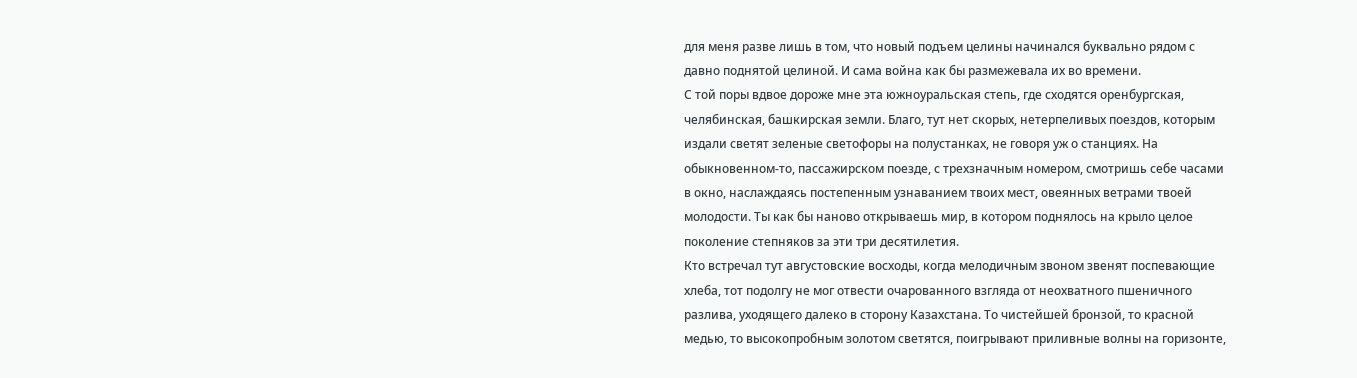для меня разве лишь в том, что новый подъем целины начинался буквально рядом с давно поднятой целиной. И сама война как бы размежевала их во времени.
С той поры вдвое дороже мне эта южноуральская степь, где сходятся оренбургская, челябинская, башкирская земли. Благо, тут нет скорых, нетерпеливых поездов, которым издали светят зеленые светофоры на полустанках, не говоря уж о станциях. На обыкновенном-то, пассажирском поезде, с трехзначным номером, смотришь себе часами в окно, наслаждаясь постепенным узнаванием твоих мест, овеянных ветрами твоей молодости. Ты как бы наново открываешь мир, в котором поднялось на крыло целое поколение степняков за эти три десятилетия.
Кто встречал тут августовские восходы, когда мелодичным звоном звенят поспевающие хлеба, тот подолгу не мог отвести очарованного взгляда от неохватного пшеничного разлива, уходящего далеко в сторону Казахстана. То чистейшей бронзой, то красной медью, то высокопробным золотом светятся, поигрывают приливные волны на горизонте,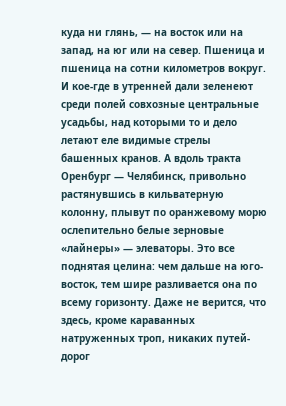куда ни глянь, — на восток или на запад, на юг или на север. Пшеница и пшеница на сотни километров вокруг. И кое-где в утренней дали зеленеют среди полей совхозные центральные усадьбы, над которыми то и дело летают еле видимые стрелы башенных кранов. А вдоль тракта Оренбург — Челябинск, привольно растянувшись в кильватерную колонну, плывут по оранжевому морю ослепительно белые зерновые «лайнеры» — элеваторы. Это все поднятая целина: чем дальше на юго-восток, тем шире разливается она по всему горизонту. Даже не верится, что здесь, кроме караванных натруженных троп, никаких путей-дорог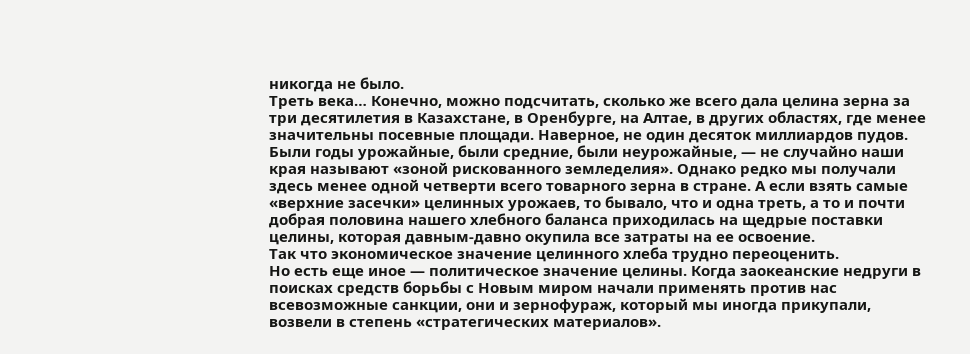никогда не было.
Треть века… Конечно, можно подсчитать, сколько же всего дала целина зерна за три десятилетия в Казахстане, в Оренбурге, на Алтае, в других областях, где менее значительны посевные площади. Наверное, не один десяток миллиардов пудов. Были годы урожайные, были средние, были неурожайные, — не случайно наши края называют «зоной рискованного земледелия». Однако редко мы получали здесь менее одной четверти всего товарного зерна в стране. А если взять самые «верхние засечки» целинных урожаев, то бывало, что и одна треть, а то и почти добрая половина нашего хлебного баланса приходилась на щедрые поставки целины, которая давным-давно окупила все затраты на ее освоение.
Так что экономическое значение целинного хлеба трудно переоценить.
Но есть еще иное — политическое значение целины. Когда заокеанские недруги в поисках средств борьбы с Новым миром начали применять против нас всевозможные санкции, они и зернофураж, который мы иногда прикупали, возвели в степень «стратегических материалов».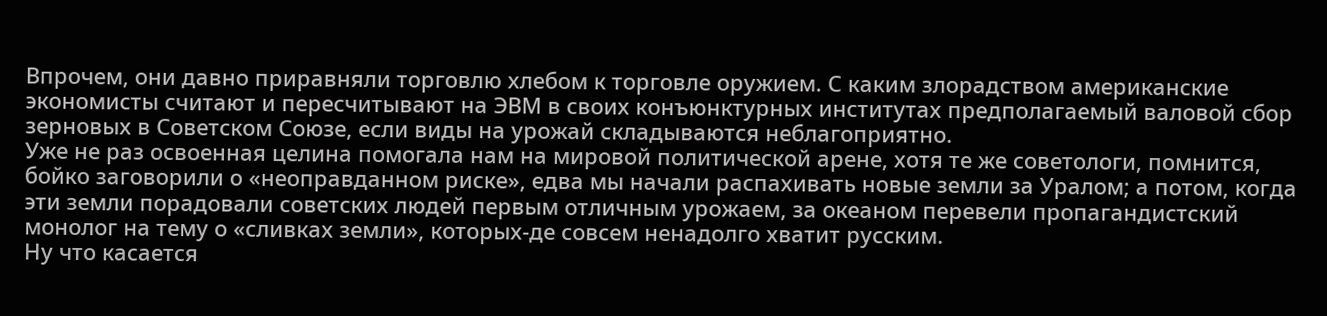Впрочем, они давно приравняли торговлю хлебом к торговле оружием. С каким злорадством американские экономисты считают и пересчитывают на ЭВМ в своих конъюнктурных институтах предполагаемый валовой сбор зерновых в Советском Союзе, если виды на урожай складываются неблагоприятно.
Уже не раз освоенная целина помогала нам на мировой политической арене, хотя те же советологи, помнится, бойко заговорили о «неоправданном риске», едва мы начали распахивать новые земли за Уралом; а потом, когда эти земли порадовали советских людей первым отличным урожаем, за океаном перевели пропагандистский монолог на тему о «сливках земли», которых-де совсем ненадолго хватит русским.
Ну что касается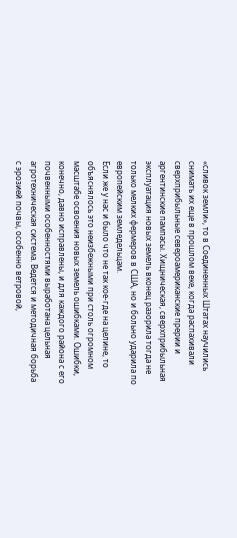«сливок земли», то в Соединенных Штатах научились снимать их еще в прошлом веке, когда распахивали сверхприбыльные североамериканские прерии и аргентинские пампасы. Хищническая, сверхприбыльная эксплуатация новых земель вконец разорила тогда не только мелких фермеров в США, но и больно ударила по европейским земледельцам.
Если же у нас и было что не так кое-где на целине, то объяснялось это неизбежными при столь огромном масштабе освоения новых земель ошибками. Ошибки, конечно, давно исправлены, и для каждого района с его почвенными особенностями выработана цельная агротехническая система. Ведется и методичная борьба с эрозией почвы, особенно ветровой,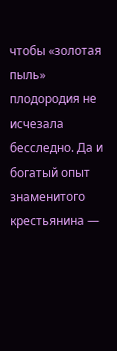чтобы «золотая пыль» плодородия не исчезала бесследно. Да и богатый опыт знаменитого крестьянина —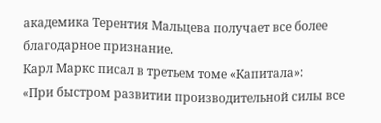академика Терентия Мальцева получает все более благодарное признание.
Карл Маркс писал в третьем томе «Капитала»:
«При быстром развитии производительной силы все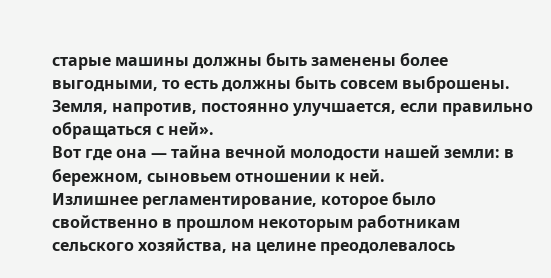старые машины должны быть заменены более выгодными, то есть должны быть совсем выброшены. Земля, напротив, постоянно улучшается, если правильно обращаться с ней».
Вот где она — тайна вечной молодости нашей земли: в бережном, сыновьем отношении к ней.
Излишнее регламентирование, которое было свойственно в прошлом некоторым работникам сельского хозяйства, на целине преодолевалось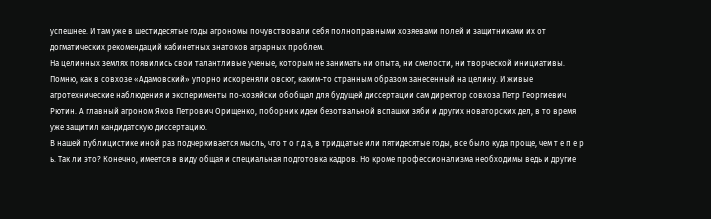успешнее. И там уже в шестидесятые годы агрономы почувствовали себя полноправными хозяевами полей и защитниками их от догматических рекомендаций кабинетных знатоков аграрных проблем.
На целинных землях появились свои талантливые ученые, которым не занимать ни опыта, ни смелости, ни творческой инициативы. Помню, как в совхозе «Адамовский» упорно искореняли овсюг, каким-то странным образом занесенный на целину. И живые агротехнические наблюдения и эксперименты по-хозяйски обобщал для будущей диссертации сам директор совхоза Петр Георгиевич Рютин. А главный агроном Яков Петрович Орищенко, поборник идеи безотвальной вспашки зяби и других новаторских дел, в то время уже защитил кандидатскую диссертацию.
В нашей публицистике иной раз подчеркивается мысль, что т о г д а, в тридцатые или пятидесятые годы, все было куда проще, чем т е п е р ь. Так ли это? Конечно, имеется в виду общая и специальная подготовка кадров. Но кроме профессионализма необходимы ведь и другие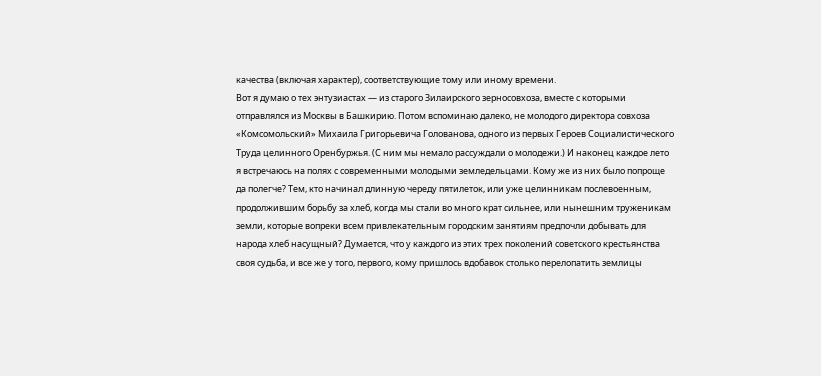качества (включая характер), соответствующие тому или иному времени.
Вот я думаю о тех энтузиастах — из старого Зилаирского зерносовхоза, вместе с которыми отправлялся из Москвы в Башкирию. Потом вспоминаю далеко, не молодого директора совхоза «Комсомольский» Михаила Григорьевича Голованова, одного из первых Героев Социалистического Труда целинного Оренбуржья. (С ним мы немало рассуждали о молодежи.) И наконец каждое лето я встречаюсь на полях с современными молодыми земледельцами. Кому же из них было попроще да полегче? Тем, кто начинал длинную череду пятилеток, или уже целинникам послевоенным, продолжившим борьбу за хлеб, когда мы стали во много крат сильнее, или нынешним труженикам земли, которые вопреки всем привлекательным городским занятиям предпочли добывать для народа хлеб насущный? Думается, что у каждого из этих трех поколений советского крестьянства своя судьба, и все же у того, первого, кому пришлось вдобавок столько перелопатить землицы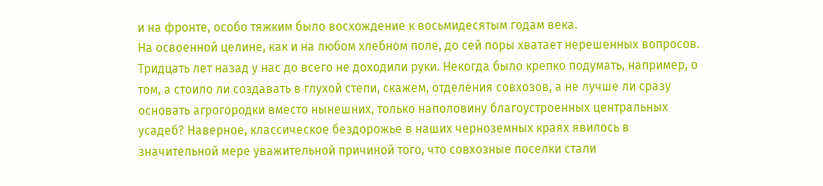и на фронте, особо тяжким было восхождение к восьмидесятым годам века.
На освоенной целине, как и на любом хлебном поле, до сей поры хватает нерешенных вопросов. Тридцать лет назад у нас до всего не доходили руки. Некогда было крепко подумать, например, о том, а стоило ли создавать в глухой степи, скажем, отделения совхозов, а не лучше ли сразу основать агрогородки вместо нынешних, только наполовину благоустроенных центральных усадеб? Наверное, классическое бездорожье в наших черноземных краях явилось в значительной мере уважительной причиной того, что совхозные поселки стали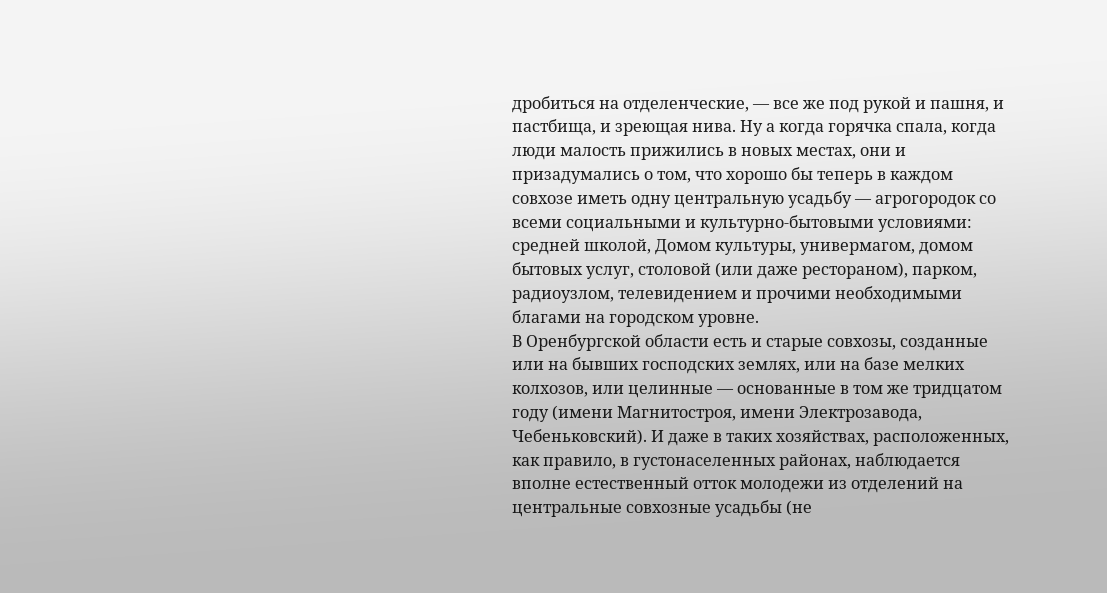дробиться на отделенческие, — все же под рукой и пашня, и пастбища, и зреющая нива. Ну а когда горячка спала, когда люди малость прижились в новых местах, они и призадумались о том, что хорошо бы теперь в каждом совхозе иметь одну центральную усадьбу — агрогородок со всеми социальными и культурно-бытовыми условиями: средней школой, Домом культуры, универмагом, домом бытовых услуг, столовой (или даже рестораном), парком, радиоузлом, телевидением и прочими необходимыми благами на городском уровне.
В Оренбургской области есть и старые совхозы, созданные или на бывших господских землях, или на базе мелких колхозов, или целинные — основанные в том же тридцатом году (имени Магнитостроя, имени Электрозавода, Чебеньковский). И даже в таких хозяйствах, расположенных, как правило, в густонаселенных районах, наблюдается вполне естественный отток молодежи из отделений на центральные совхозные усадьбы (не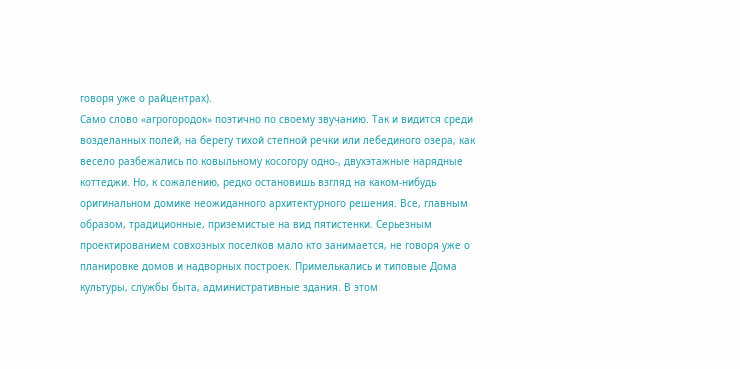говоря уже о райцентрах).
Само слово «агрогородок» поэтично по своему звучанию. Так и видится среди возделанных полей, на берегу тихой степной речки или лебединого озера, как весело разбежались по ковыльному косогору одно-, двухэтажные нарядные коттеджи. Но, к сожалению, редко остановишь взгляд на каком-нибудь оригинальном домике неожиданного архитектурного решения. Все, главным образом, традиционные, приземистые на вид пятистенки. Серьезным проектированием совхозных поселков мало кто занимается, не говоря уже о планировке домов и надворных построек. Примелькались и типовые Дома культуры, службы быта, административные здания. В этом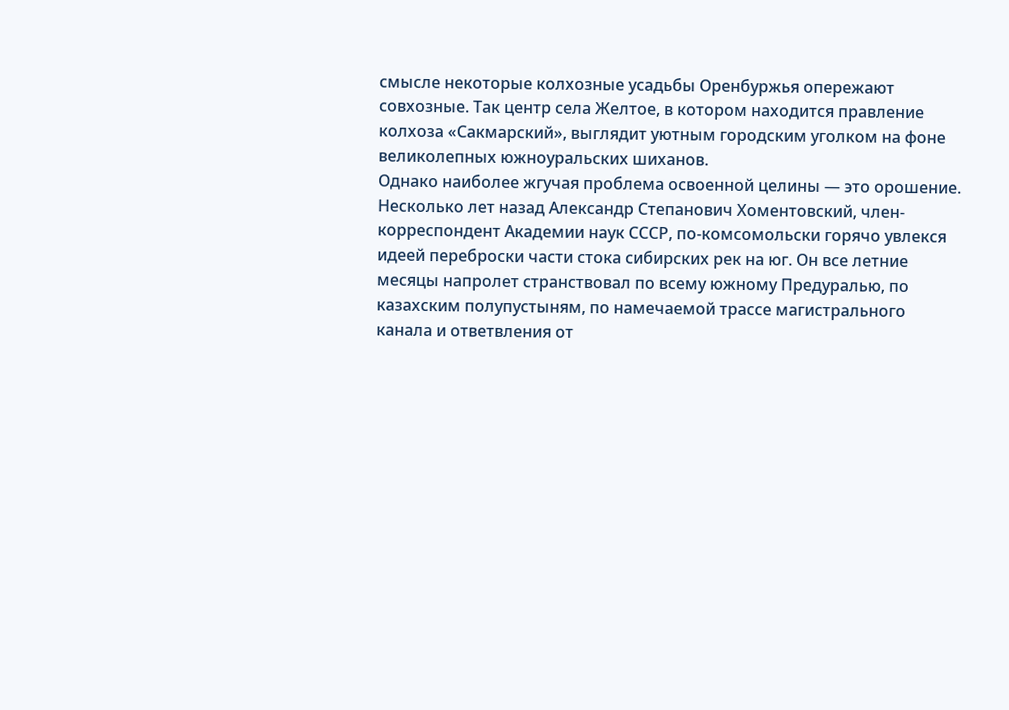смысле некоторые колхозные усадьбы Оренбуржья опережают совхозные. Так центр села Желтое, в котором находится правление колхоза «Сакмарский», выглядит уютным городским уголком на фоне великолепных южноуральских шиханов.
Однако наиболее жгучая проблема освоенной целины — это орошение. Несколько лет назад Александр Степанович Хоментовский, член-корреспондент Академии наук СССР, по-комсомольски горячо увлекся идеей переброски части стока сибирских рек на юг. Он все летние месяцы напролет странствовал по всему южному Предуралью, по казахским полупустыням, по намечаемой трассе магистрального канала и ответвления от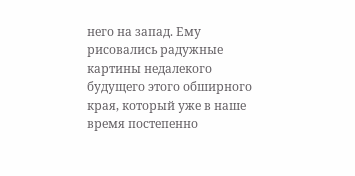него на запад. Ему рисовались радужные картины недалекого будущего этого обширного края, который уже в наше время постепенно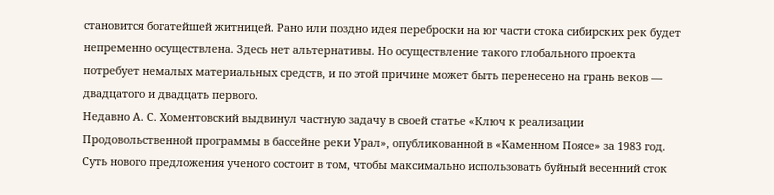становится богатейшей житницей. Рано или поздно идея переброски на юг части стока сибирских рек будет непременно осуществлена. Здесь нет альтернативы. Но осуществление такого глобального проекта потребует немалых материальных средств, и по этой причине может быть перенесено на грань веков — двадцатого и двадцать первого.
Недавно А. С. Хоментовский выдвинул частную задачу в своей статье «Ключ к реализации Продовольственной программы в бассейне реки Урал», опубликованной в «Каменном Поясе» за 1983 год. Суть нового предложения ученого состоит в том, чтобы максимально использовать буйный весенний сток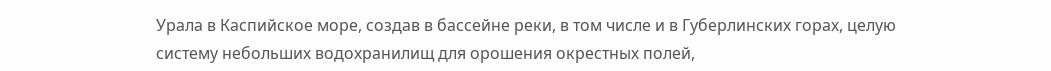Урала в Каспийское море, создав в бассейне реки, в том числе и в Губерлинских горах, целую систему небольших водохранилищ для орошения окрестных полей,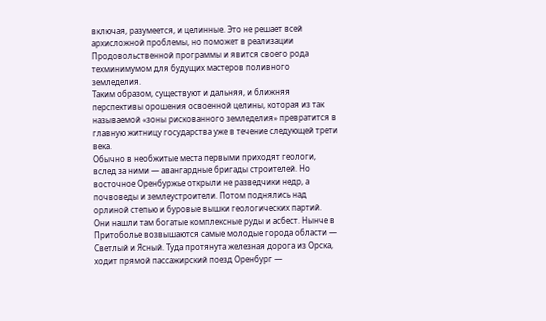включая, разумеется, и целинные. Это не решает всей архисложной проблемы, но поможет в реализации Продовольственной программы и явится своего рода техминимумом для будущих мастеров поливного земледелия.
Таким образом, существуют и дальняя, и ближняя перспективы орошения освоенной целины, которая из так называемой «зоны рискованного земледелия» превратится в главную житницу государства уже в течение следующей трети века.
Обычно в необжитые места первыми приходят геологи, вслед за ними — авангардные бригады строителей. Но восточное Оренбуржье открыли не разведчики недр, а почвоведы и землеустроители. Потом поднялись над орлиной степью и буровые вышки геологических партий. Они нашли там богатые комплексные руды и асбест. Нынче в Притоболье возвышаются самые молодые города области — Светлый и Ясный. Туда протянута железная дорога из Орска, ходит прямой пассажирский поезд Оренбург —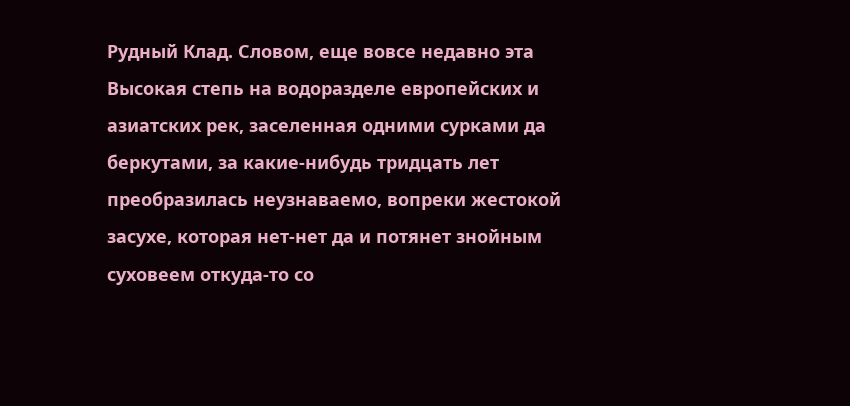Рудный Клад. Словом, еще вовсе недавно эта Высокая степь на водоразделе европейских и азиатских рек, заселенная одними сурками да беркутами, за какие-нибудь тридцать лет преобразилась неузнаваемо, вопреки жестокой засухе, которая нет-нет да и потянет знойным суховеем откуда-то со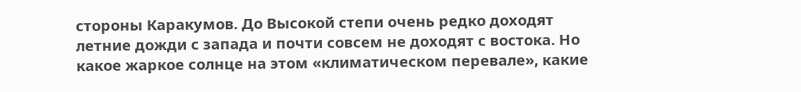стороны Каракумов. До Высокой степи очень редко доходят летние дожди с запада и почти совсем не доходят с востока. Но какое жаркое солнце на этом «климатическом перевале», какие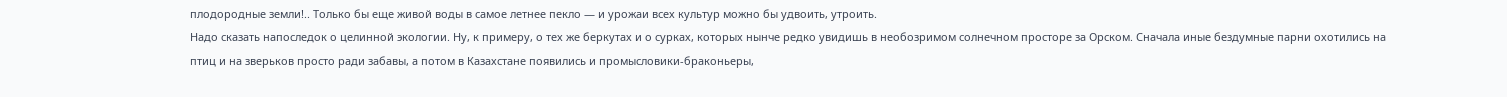плодородные земли!.. Только бы еще живой воды в самое летнее пекло — и урожаи всех культур можно бы удвоить, утроить.
Надо сказать напоследок о целинной экологии. Ну, к примеру, о тех же беркутах и о сурках, которых нынче редко увидишь в необозримом солнечном просторе за Орском. Сначала иные бездумные парни охотились на птиц и на зверьков просто ради забавы, а потом в Казахстане появились и промысловики-браконьеры,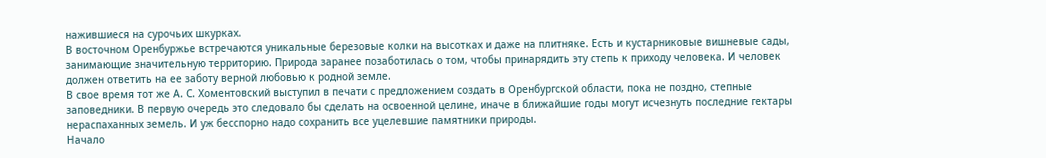нажившиеся на сурочьих шкурках.
В восточном Оренбуржье встречаются уникальные березовые колки на высотках и даже на плитняке. Есть и кустарниковые вишневые сады, занимающие значительную территорию. Природа заранее позаботилась о том, чтобы принарядить эту степь к приходу человека. И человек должен ответить на ее заботу верной любовью к родной земле.
В свое время тот же А. С. Хоментовский выступил в печати с предложением создать в Оренбургской области, пока не поздно, степные заповедники. В первую очередь это следовало бы сделать на освоенной целине, иначе в ближайшие годы могут исчезнуть последние гектары нераспаханных земель. И уж бесспорно надо сохранить все уцелевшие памятники природы.
Начало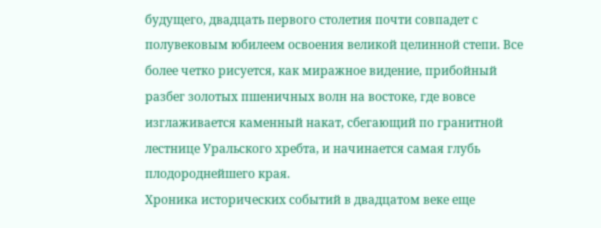будущего, двадцать первого столетия почти совпадет с полувековым юбилеем освоения великой целинной степи. Все более четко рисуется, как миражное видение, прибойный разбег золотых пшеничных волн на востоке, где вовсе изглаживается каменный накат, сбегающий по гранитной лестнице Уральского хребта, и начинается самая глубь плодороднейшего края.
Хроника исторических событий в двадцатом веке еще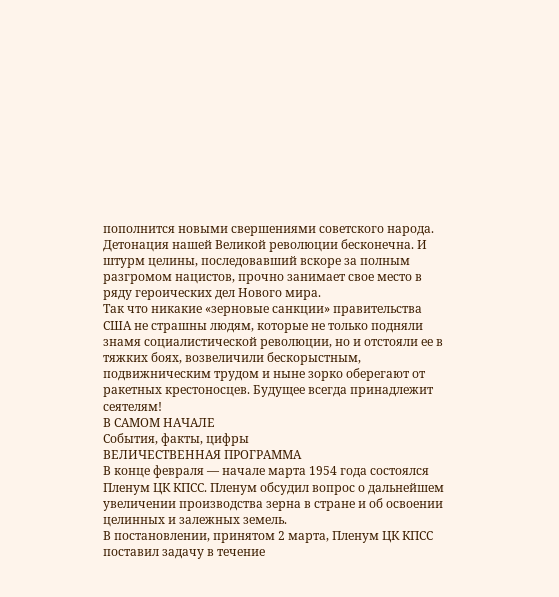пополнится новыми свершениями советского народа. Детонация нашей Великой революции бесконечна. И штурм целины, последовавший вскоре за полным разгромом нацистов, прочно занимает свое место в ряду героических дел Нового мира.
Так что никакие «зерновые санкции» правительства США не страшны людям, которые не только подняли знамя социалистической революции, но и отстояли ее в тяжких боях, возвеличили бескорыстным, подвижническим трудом и ныне зорко оберегают от ракетных крестоносцев. Будущее всегда принадлежит сеятелям!
В САМОМ НАЧАЛЕ
События, факты, цифры
ВЕЛИЧЕСТВЕННАЯ ПРОГРАММА
В конце февраля — начале марта 1954 года состоялся Пленум ЦК КПСС. Пленум обсудил вопрос о дальнейшем увеличении производства зерна в стране и об освоении целинных и залежных земель.
В постановлении, принятом 2 марта, Пленум ЦК КПСС поставил задачу в течение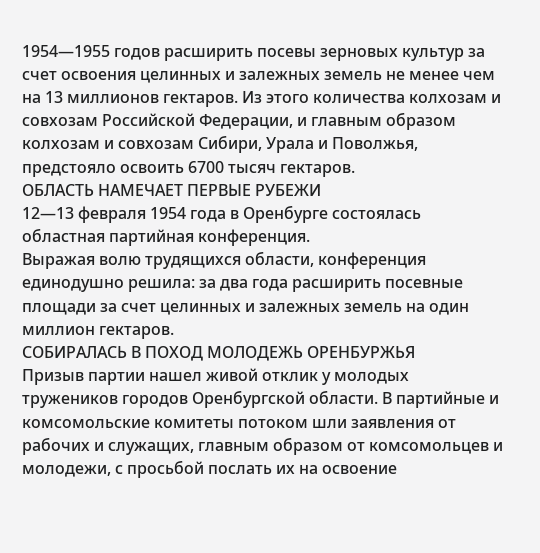1954—1955 годов расширить посевы зерновых культур за счет освоения целинных и залежных земель не менее чем на 13 миллионов гектаров. Из этого количества колхозам и совхозам Российской Федерации, и главным образом колхозам и совхозам Сибири, Урала и Поволжья, предстояло освоить 6700 тысяч гектаров.
ОБЛАСТЬ НАМЕЧАЕТ ПЕРВЫЕ РУБЕЖИ
12—13 февраля 1954 года в Оренбурге состоялась областная партийная конференция.
Выражая волю трудящихся области, конференция единодушно решила: за два года расширить посевные площади за счет целинных и залежных земель на один миллион гектаров.
СОБИРАЛАСЬ В ПОХОД МОЛОДЕЖЬ ОРЕНБУРЖЬЯ
Призыв партии нашел живой отклик у молодых тружеников городов Оренбургской области. В партийные и комсомольские комитеты потоком шли заявления от рабочих и служащих, главным образом от комсомольцев и молодежи, с просьбой послать их на освоение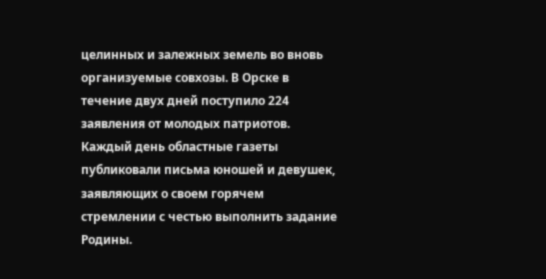целинных и залежных земель во вновь организуемые совхозы. В Орске в течение двух дней поступило 224 заявления от молодых патриотов. Каждый день областные газеты публиковали письма юношей и девушек, заявляющих о своем горячем стремлении с честью выполнить задание Родины.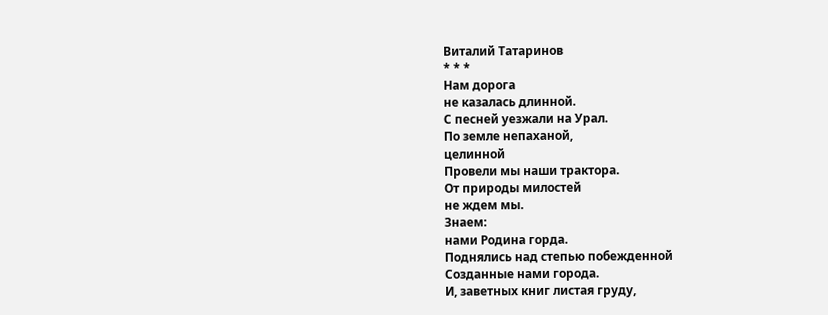Виталий Татаринов
* * *
Нам дорога
не казалась длинной.
С песней уезжали на Урал.
По земле непаханой,
целинной
Провели мы наши трактора.
От природы милостей
не ждем мы.
Знаем:
нами Родина горда.
Поднялись над степью побежденной
Созданные нами города.
И, заветных книг листая груду,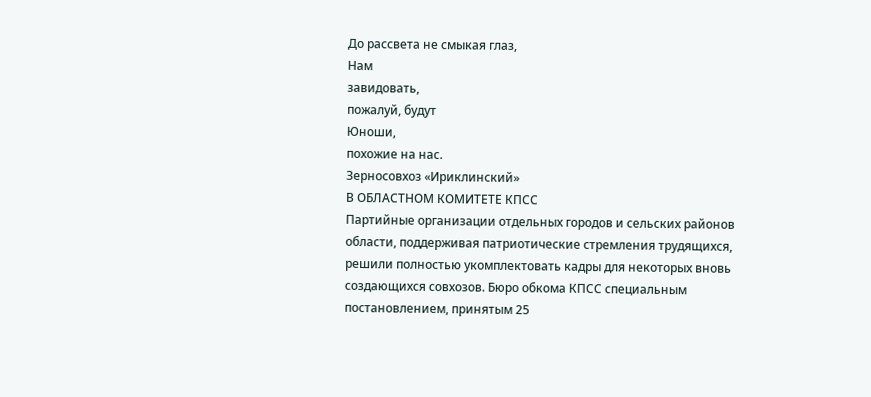До рассвета не смыкая глаз,
Нам
завидовать,
пожалуй, будут
Юноши,
похожие на нас.
Зерносовхоз «Ириклинский»
В ОБЛАСТНОМ КОМИТЕТЕ КПСС
Партийные организации отдельных городов и сельских районов области, поддерживая патриотические стремления трудящихся, решили полностью укомплектовать кадры для некоторых вновь создающихся совхозов. Бюро обкома КПСС специальным постановлением, принятым 25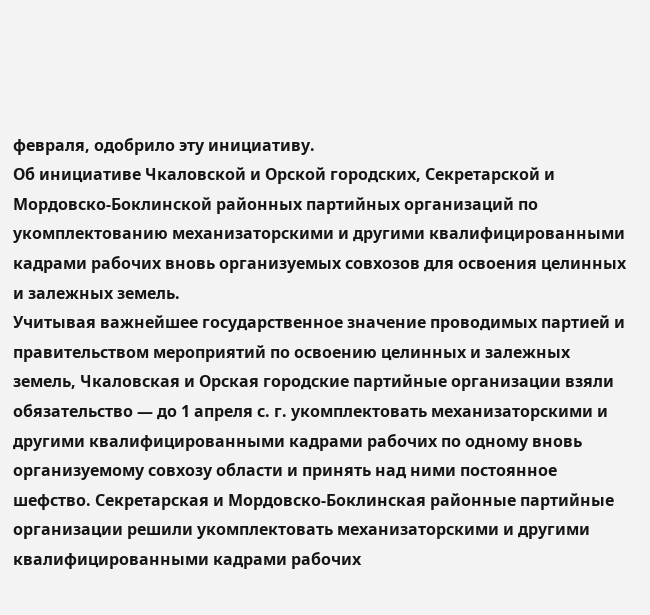февраля, одобрило эту инициативу.
Об инициативе Чкаловской и Орской городских, Секретарской и Мордовско-Боклинской районных партийных организаций по укомплектованию механизаторскими и другими квалифицированными кадрами рабочих вновь организуемых совхозов для освоения целинных и залежных земель.
Учитывая важнейшее государственное значение проводимых партией и правительством мероприятий по освоению целинных и залежных земель, Чкаловская и Орская городские партийные организации взяли обязательство — до 1 апреля с. г. укомплектовать механизаторскими и другими квалифицированными кадрами рабочих по одному вновь организуемому совхозу области и принять над ними постоянное шефство. Секретарская и Мордовско-Боклинская районные партийные организации решили укомплектовать механизаторскими и другими квалифицированными кадрами рабочих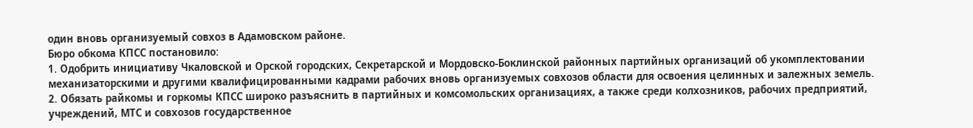один вновь организуемый совхоз в Адамовском районе.
Бюро обкома КПСС постановило:
1. Одобрить инициативу Чкаловской и Орской городских, Секретарской и Мордовско-Боклинской районных партийных организаций об укомплектовании механизаторскими и другими квалифицированными кадрами рабочих вновь организуемых совхозов области для освоения целинных и залежных земель.
2. Обязать райкомы и горкомы КПСС широко разъяснить в партийных и комсомольских организациях, а также среди колхозников, рабочих предприятий, учреждений, МТС и совхозов государственное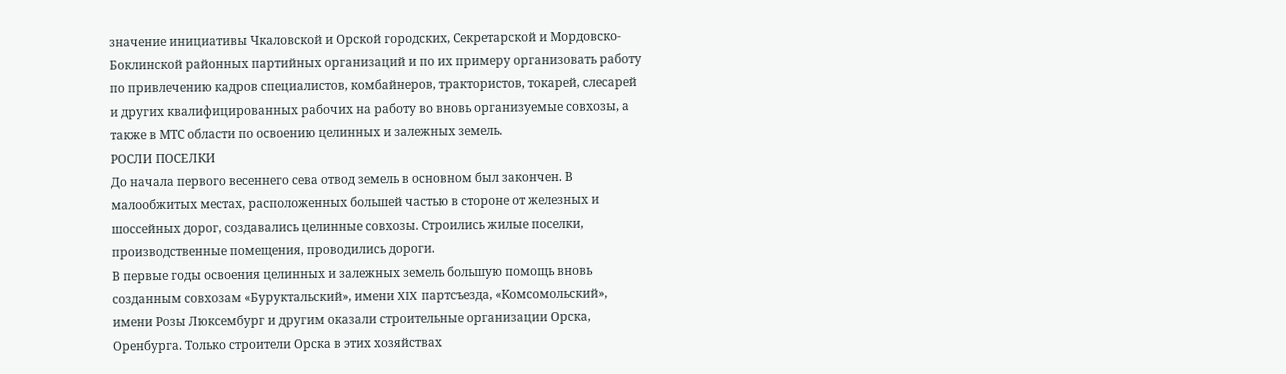значение инициативы Чкаловской и Орской городских, Секретарской и Мордовско-Боклинской районных партийных организаций и по их примеру организовать работу по привлечению кадров специалистов, комбайнеров, трактористов, токарей, слесарей и других квалифицированных рабочих на работу во вновь организуемые совхозы, а также в МТС области по освоению целинных и залежных земель.
РОСЛИ ПОСЕЛКИ
До начала первого весеннего сева отвод земель в основном был закончен. В малообжитых местах, расположенных большей частью в стороне от железных и шоссейных дорог, создавались целинные совхозы. Строились жилые поселки, производственные помещения, проводились дороги.
В первые годы освоения целинных и залежных земель большую помощь вновь созданным совхозам «Буруктальский», имени XIX партсъезда, «Комсомольский», имени Розы Люксембург и другим оказали строительные организации Орска, Оренбурга. Только строители Орска в этих хозяйствах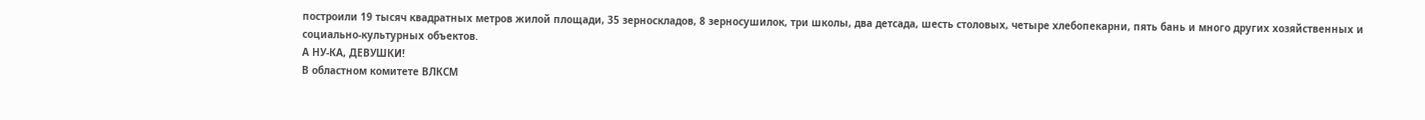построили 19 тысяч квадратных метров жилой площади, 35 зерноскладов, 8 зерносушилок, три школы, два детсада, шесть столовых, четыре хлебопекарни, пять бань и много других хозяйственных и социально-культурных объектов.
А НУ-КА, ДЕВУШКИ!
В областном комитете ВЛКСМ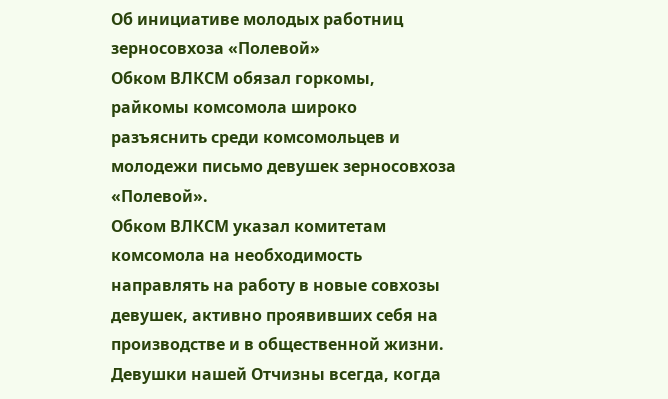Об инициативе молодых работниц зерносовхоза «Полевой»
Обком ВЛКСМ обязал горкомы, райкомы комсомола широко разъяснить среди комсомольцев и молодежи письмо девушек зерносовхоза «Полевой».
Обком ВЛКСМ указал комитетам комсомола на необходимость направлять на работу в новые совхозы девушек, активно проявивших себя на производстве и в общественной жизни.
Девушки нашей Отчизны всегда, когда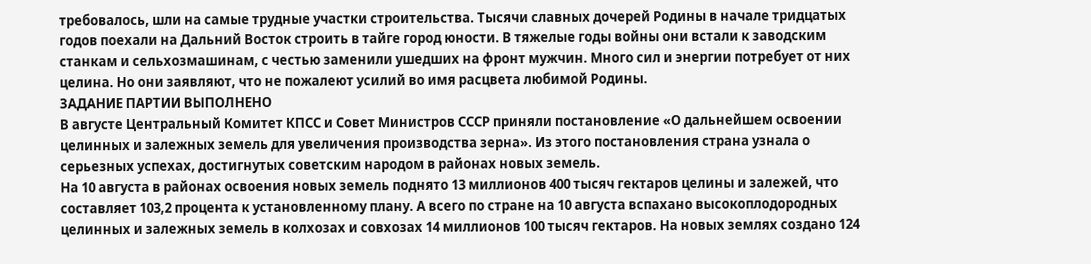требовалось, шли на самые трудные участки строительства. Тысячи славных дочерей Родины в начале тридцатых годов поехали на Дальний Восток строить в тайге город юности. В тяжелые годы войны они встали к заводским станкам и сельхозмашинам, с честью заменили ушедших на фронт мужчин. Много сил и энергии потребует от них целина. Но они заявляют, что не пожалеют усилий во имя расцвета любимой Родины.
ЗАДАНИЕ ПАРТИИ ВЫПОЛНЕНО
В августе Центральный Комитет КПСС и Совет Министров СССР приняли постановление «О дальнейшем освоении целинных и залежных земель для увеличения производства зерна». Из этого постановления страна узнала о серьезных успехах, достигнутых советским народом в районах новых земель.
На 10 августа в районах освоения новых земель поднято 13 миллионов 400 тысяч гектаров целины и залежей, что составляет 103,2 процента к установленному плану. А всего по стране на 10 августа вспахано высокоплодородных целинных и залежных земель в колхозах и совхозах 14 миллионов 100 тысяч гектаров. На новых землях создано 124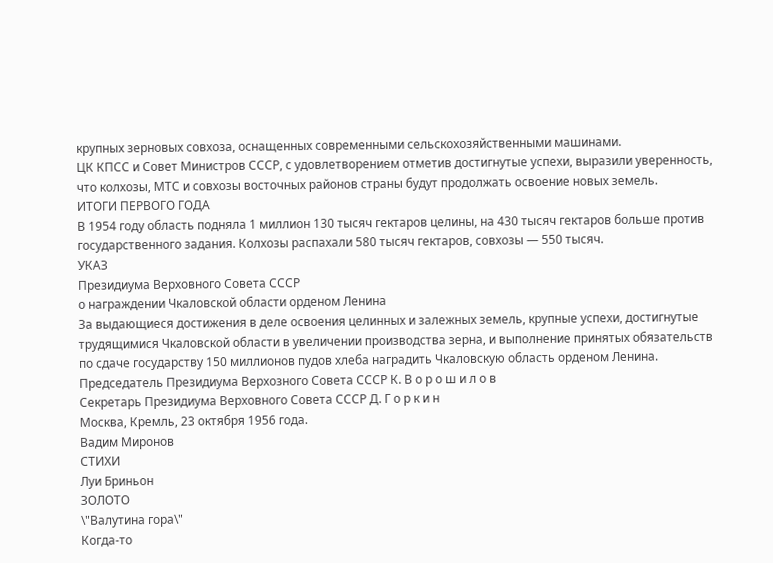крупных зерновых совхоза, оснащенных современными сельскохозяйственными машинами.
ЦК КПСС и Совет Министров СССР, с удовлетворением отметив достигнутые успехи, выразили уверенность, что колхозы, МТС и совхозы восточных районов страны будут продолжать освоение новых земель.
ИТОГИ ПЕРВОГО ГОДА
В 1954 году область подняла 1 миллион 130 тысяч гектаров целины, на 430 тысяч гектаров больше против государственного задания. Колхозы распахали 580 тысяч гектаров, совхозы — 550 тысяч.
УКАЗ
Президиума Верховного Совета СССР
о награждении Чкаловской области орденом Ленина
За выдающиеся достижения в деле освоения целинных и залежных земель, крупные успехи, достигнутые трудящимися Чкаловской области в увеличении производства зерна, и выполнение принятых обязательств по сдаче государству 150 миллионов пудов хлеба наградить Чкаловскую область орденом Ленина.
Председатель Президиума Верхозного Совета СССР К. В о р о ш и л о в
Секретарь Президиума Верховного Совета СССР Д. Г о р к и н
Москва, Кремль, 23 октября 1956 года.
Вадим Миронов
СТИХИ
Луи Бриньон
ЗОЛОТО
\"Валутина гора\"
Когда-то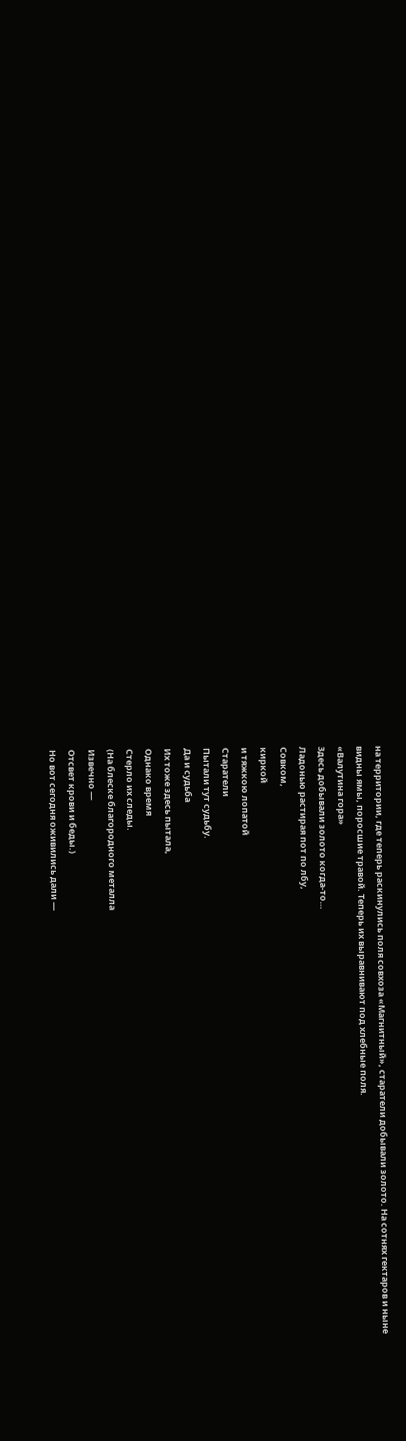на территории, где теперь раскинулись поля совхоза «Магнитный», старатели добывали золото. На сотнях гектаров и ныне видны ямы, поросшие травой. Теперь их выравнивают под хлебные поля.
«Валутина гора»
Здесь добывали золото когда-то…
Ладонью растирая пот по лбу,
Совком,
киркой
и тяжкою лопатой
Старатели
Пытали тут судьбу.
Да и судьба
Их тоже здесь пытала,
Однако время
Стерло их следы.
(На блеске благородного металла
Извечно —
Отсвет крови и беды.)
Но вот сегодня оживились дали —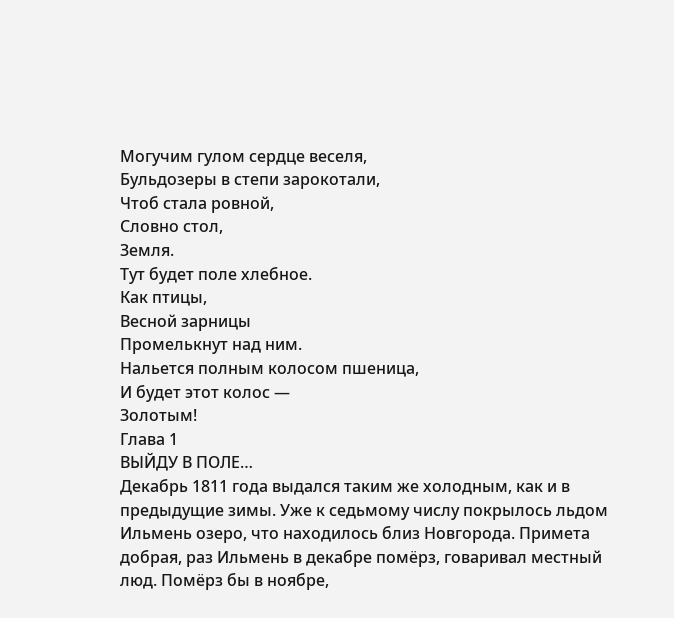Могучим гулом сердце веселя,
Бульдозеры в степи зарокотали,
Чтоб стала ровной,
Словно стол,
Земля.
Тут будет поле хлебное.
Как птицы,
Весной зарницы
Промелькнут над ним.
Нальется полным колосом пшеница,
И будет этот колос —
Золотым!
Глава 1
ВЫЙДУ В ПОЛЕ…
Декабрь 1811 года выдался таким же холодным, как и в предыдущие зимы. Уже к седьмому числу покрылось льдом Ильмень озеро, что находилось близ Новгорода. Примета добрая, раз Ильмень в декабре помёрз, говаривал местный люд. Помёрз бы в ноябре,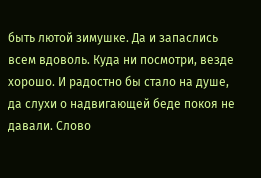быть лютой зимушке. Да и запаслись всем вдоволь. Куда ни посмотри, везде хорошо. И радостно бы стало на душе, да слухи о надвигающей беде покоя не давали. Слово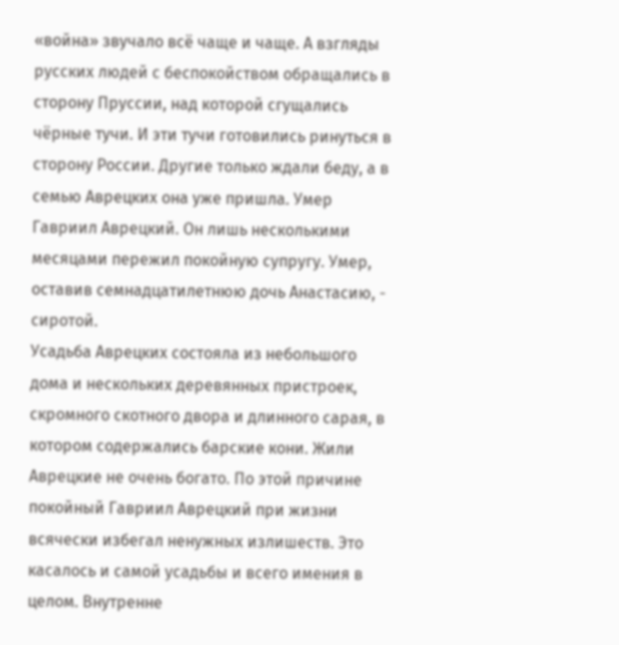«война» звучало всё чаще и чаще. А взгляды русских людей с беспокойством обращались в сторону Пруссии, над которой сгущались чёрные тучи. И эти тучи готовились ринуться в сторону России. Другие только ждали беду, а в семью Аврецких она уже пришла. Умер Гавриил Аврецкий. Он лишь несколькими месяцами пережил покойную супругу. Умер, оставив семнадцатилетнюю дочь Анастасию, - сиротой.
Усадьба Аврецких состояла из небольшого дома и нескольких деревянных пристроек, скромного скотного двора и длинного сарая, в котором содержались барские кони. Жили Аврецкие не очень богато. По этой причине покойный Гавриил Аврецкий при жизни всячески избегал ненужных излишеств. Это касалось и самой усадьбы и всего имения в целом. Внутренне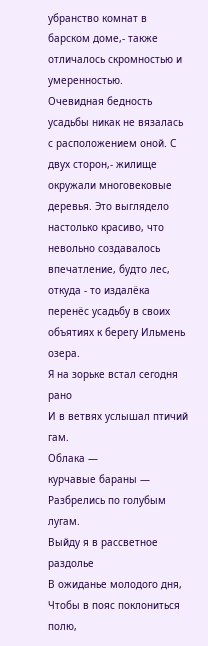убранство комнат в барском доме,- также отличалось скромностью и умеренностью.
Очевидная бедность усадьбы никак не вязалась с расположением оной. С двух сторон,- жилище окружали многовековые деревья. Это выглядело настолько красиво, что невольно создавалось впечатление, будто лес, откуда - то издалёка перенёс усадьбу в своих объятиях к берегу Ильмень озера.
Я на зорьке встал сегодня рано
И в ветвях услышал птичий гам.
Облака —
курчавые бараны —
Разбрелись по голубым лугам.
Выйду я в рассветное раздолье
В ожиданье молодого дня,
Чтобы в пояс поклониться полю,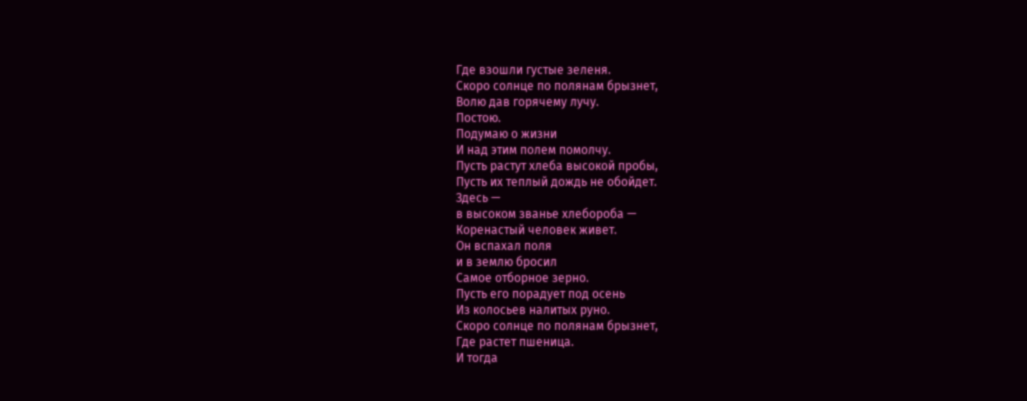Где взошли густые зеленя.
Скоро солнце по полянам брызнет,
Волю дав горячему лучу.
Постою.
Подумаю о жизни
И над этим полем помолчу.
Пусть растут хлеба высокой пробы,
Пусть их теплый дождь не обойдет.
Здесь —
в высоком званье хлебороба —
Коренастый человек живет.
Он вспахал поля
и в землю бросил
Самое отборное зерно.
Пусть его порадует под осень
Из колосьев налитых руно.
Скоро солнце по полянам брызнет,
Где растет пшеница.
И тогда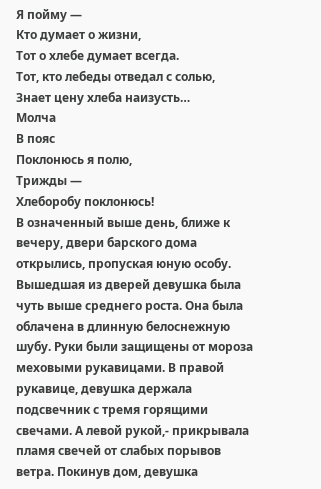Я пойму —
Кто думает о жизни,
Тот о хлебе думает всегда.
Тот, кто лебеды отведал с солью,
Знает цену хлеба наизусть…
Молча
В пояс
Поклонюсь я полю,
Трижды —
Хлеборобу поклонюсь!
В означенный выше день, ближе к вечеру, двери барского дома открылись, пропуская юную особу. Вышедшая из дверей девушка была чуть выше среднего роста. Она была облачена в длинную белоснежную шубу. Руки были защищены от мороза меховыми рукавицами. В правой рукавице, девушка держала подсвечник с тремя горящими свечами. А левой рукой,- прикрывала пламя свечей от слабых порывов ветра. Покинув дом, девушка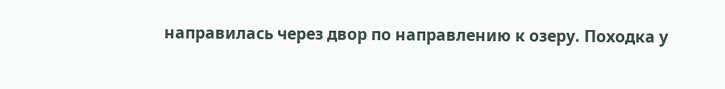направилась через двор по направлению к озеру. Походка у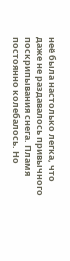неё была настолько легка, что даже не раздавалось привычного поскрипывания снега. Пламя постоянно колебалось. Но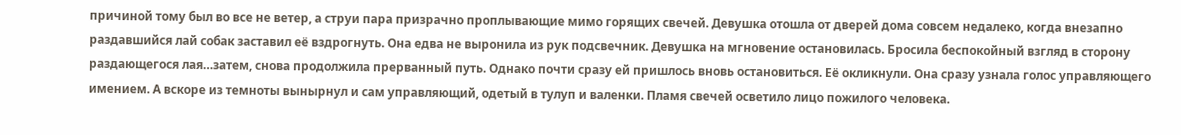причиной тому был во все не ветер, а струи пара призрачно проплывающие мимо горящих свечей. Девушка отошла от дверей дома совсем недалеко, когда внезапно раздавшийся лай собак заставил её вздрогнуть. Она едва не выронила из рук подсвечник. Девушка на мгновение остановилась. Бросила беспокойный взгляд в сторону раздающегося лая…затем, снова продолжила прерванный путь. Однако почти сразу ей пришлось вновь остановиться. Её окликнули. Она сразу узнала голос управляющего имением. А вскоре из темноты вынырнул и сам управляющий, одетый в тулуп и валенки. Пламя свечей осветило лицо пожилого человека.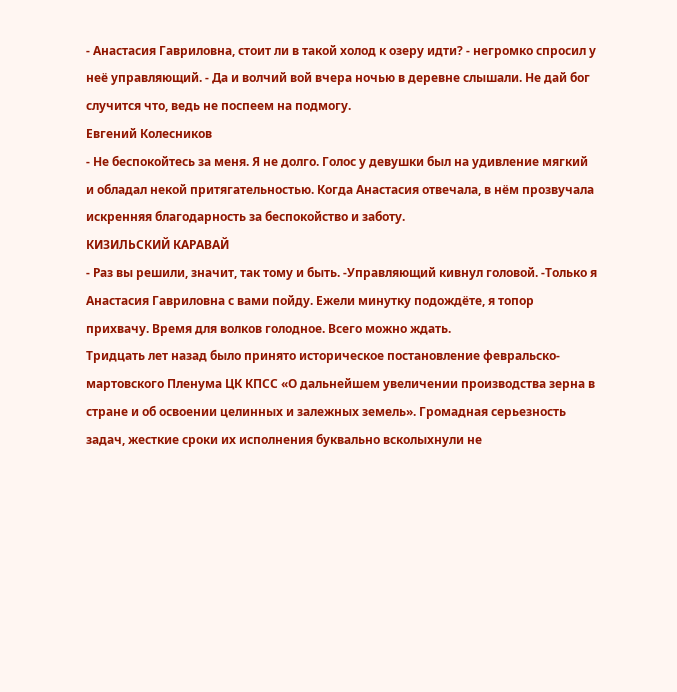- Анастасия Гавриловна, стоит ли в такой холод к озеру идти? - негромко спросил у неё управляющий. - Да и волчий вой вчера ночью в деревне слышали. Не дай бог случится что, ведь не поспеем на подмогу.
Евгений Колесников
- Не беспокойтесь за меня. Я не долго. Голос у девушки был на удивление мягкий и обладал некой притягательностью. Когда Анастасия отвечала, в нём прозвучала искренняя благодарность за беспокойство и заботу.
КИЗИЛЬСКИЙ КАРАВАЙ
- Раз вы решили, значит, так тому и быть. -Управляющий кивнул головой. -Только я Анастасия Гавриловна с вами пойду. Ежели минутку подождёте, я топор прихвачу. Время для волков голодное. Всего можно ждать.
Тридцать лет назад было принято историческое постановление февральско-мартовского Пленума ЦК КПСС «О дальнейшем увеличении производства зерна в стране и об освоении целинных и залежных земель». Громадная серьезность задач, жесткие сроки их исполнения буквально всколыхнули не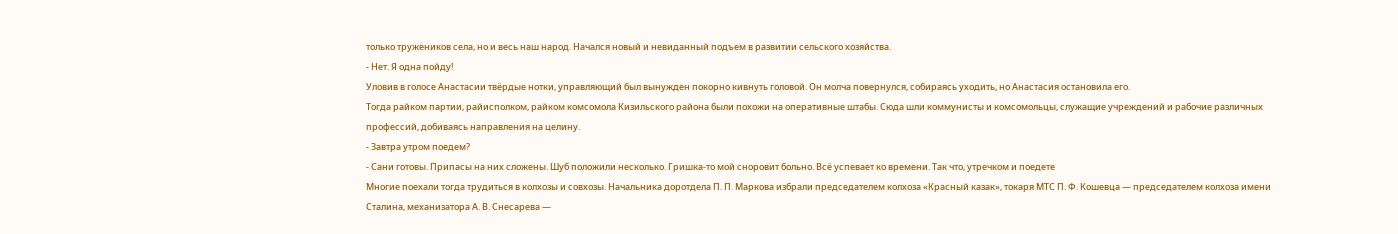только тружеников села, но и весь наш народ. Начался новый и невиданный подъем в развитии сельского хозяйства.
- Нет. Я одна пойду!
Уловив в голосе Анастасии твёрдые нотки, управляющий был вынужден покорно кивнуть головой. Он молча повернулся, собираясь уходить, но Анастасия остановила его.
Тогда райком партии, райисполком, райком комсомола Кизильского района были похожи на оперативные штабы. Сюда шли коммунисты и комсомольцы, служащие учреждений и рабочие различных профессий, добиваясь направления на целину.
- Завтра утром поедем?
- Сани готовы. Припасы на них сложены. Шуб положили несколько. Гришка-то мой сноровит больно. Всё успевает ко времени. Так что, утречком и поедете
Многие поехали тогда трудиться в колхозы и совхозы. Начальника доротдела П. П. Маркова избрали председателем колхоза «Красный казак», токаря МТС П. Ф. Кошевца — председателем колхоза имени Сталина, механизатора А. В. Снесарева —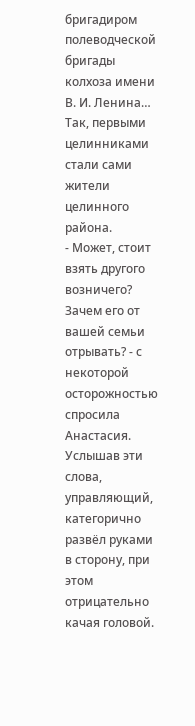бригадиром полеводческой бригады колхоза имени В. И. Ленина… Так, первыми целинниками стали сами жители целинного района.
- Может, стоит взять другого возничего? Зачем его от вашей семьи отрывать? - с некоторой осторожностью спросила Анастасия.
Услышав эти слова, управляющий, категорично развёл руками в сторону, при этом отрицательно качая головой.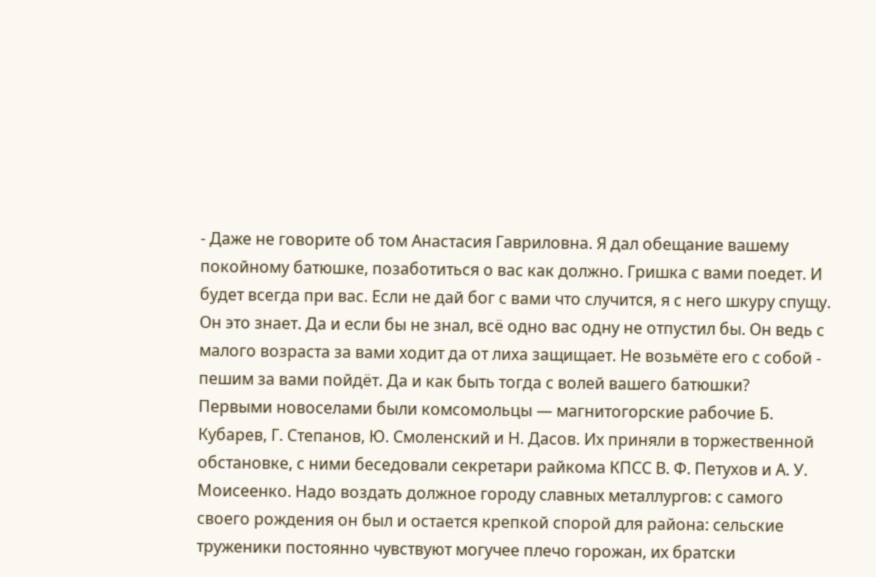- Даже не говорите об том Анастасия Гавриловна. Я дал обещание вашему покойному батюшке, позаботиться о вас как должно. Гришка с вами поедет. И будет всегда при вас. Если не дай бог с вами что случится, я с него шкуру спущу. Он это знает. Да и если бы не знал, всё одно вас одну не отпустил бы. Он ведь с малого возраста за вами ходит да от лиха защищает. Не возьмёте его с собой - пешим за вами пойдёт. Да и как быть тогда с волей вашего батюшки?
Первыми новоселами были комсомольцы — магнитогорские рабочие Б. Кубарев, Г. Степанов, Ю. Смоленский и Н. Дасов. Их приняли в торжественной обстановке, с ними беседовали секретари райкома КПСС В. Ф. Петухов и А. У. Моисеенко. Надо воздать должное городу славных металлургов: с самого своего рождения он был и остается крепкой спорой для района: сельские труженики постоянно чувствуют могучее плечо горожан, их братски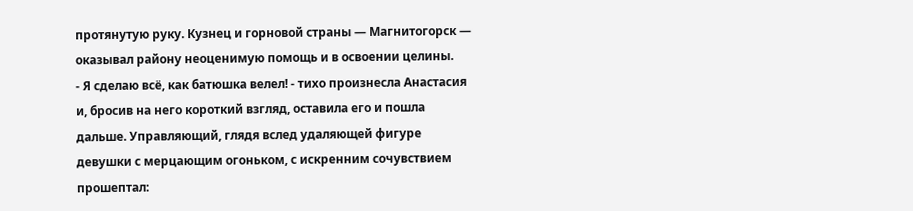протянутую руку. Кузнец и горновой страны — Магнитогорск — оказывал району неоценимую помощь и в освоении целины.
- Я сделаю всё, как батюшка велел! - тихо произнесла Анастасия и, бросив на него короткий взгляд, оставила его и пошла дальше. Управляющий, глядя вслед удаляющей фигуре девушки с мерцающим огоньком, с искренним сочувствием прошептал: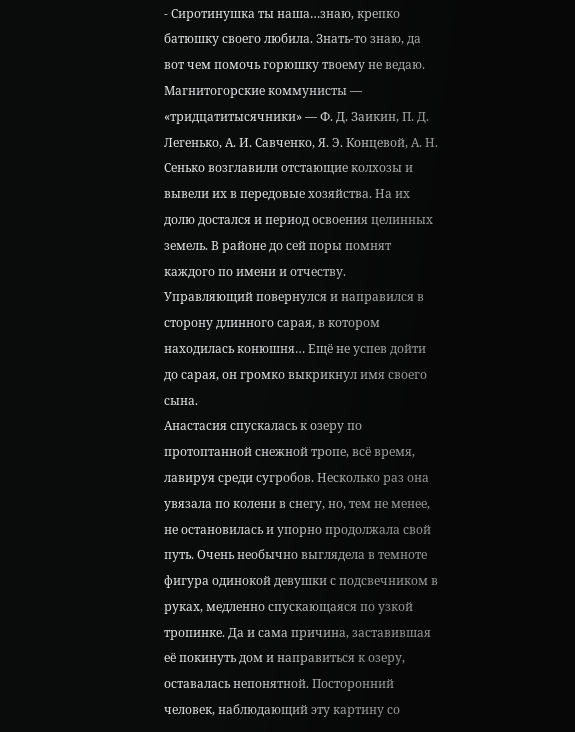- Сиротинушка ты наша…знаю, крепко батюшку своего любила. Знать-то знаю, да вот чем помочь горюшку твоему не ведаю.
Магнитогорские коммунисты — «тридцатитысячники» — Ф. Д. Заикин, П. Д. Легенько, А. И. Савченко, Я. Э. Концевой, А. Н. Сенько возглавили отстающие колхозы и вывели их в передовые хозяйства. На их долю достался и период освоения целинных земель. В районе до сей поры помнят каждого по имени и отчеству.
Управляющий повернулся и направился в сторону длинного сарая, в котором находилась конюшня… Ещё не успев дойти до сарая, он громко выкрикнул имя своего сына.
Анастасия спускалась к озеру по протоптанной снежной тропе, всё время, лавируя среди сугробов. Несколько раз она увязала по колени в снегу, но, тем не менее, не остановилась и упорно продолжала свой путь. Очень необычно выглядела в темноте фигура одинокой девушки с подсвечником в руках, медленно спускающаяся по узкой тропинке. Да и сама причина, заставившая её покинуть дом и направиться к озеру, оставалась непонятной. Посторонний человек, наблюдающий эту картину со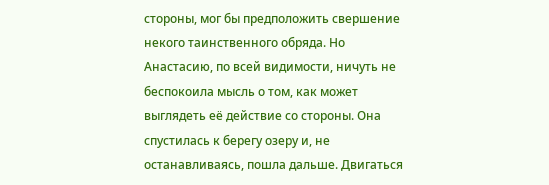стороны, мог бы предположить свершение некого таинственного обряда. Но Анастасию, по всей видимости, ничуть не беспокоила мысль о том, как может выглядеть её действие со стороны. Она спустилась к берегу озеру и, не останавливаясь, пошла дальше. Двигаться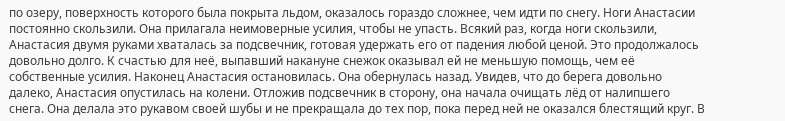по озеру, поверхность которого была покрыта льдом, оказалось гораздо сложнее, чем идти по снегу. Ноги Анастасии постоянно скользили. Она прилагала неимоверные усилия, чтобы не упасть. Всякий раз, когда ноги скользили, Анастасия двумя руками хваталась за подсвечник, готовая удержать его от падения любой ценой. Это продолжалось довольно долго. К счастью для неё, выпавший накануне снежок оказывал ей не меньшую помощь, чем её собственные усилия. Наконец Анастасия остановилась. Она обернулась назад. Увидев, что до берега довольно далеко, Анастасия опустилась на колени. Отложив подсвечник в сторону, она начала очищать лёд от налипшего снега. Она делала это рукавом своей шубы и не прекращала до тех пор, пока перед ней не оказался блестящий круг. В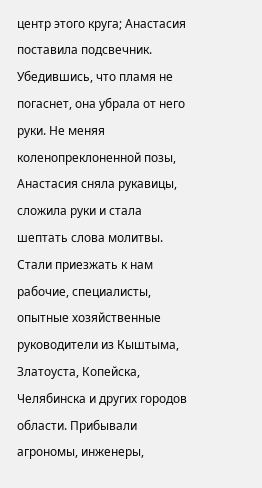центр этого круга; Анастасия поставила подсвечник. Убедившись, что пламя не погаснет, она убрала от него руки. Не меняя коленопреклоненной позы, Анастасия сняла рукавицы, сложила руки и стала шептать слова молитвы.
Стали приезжать к нам рабочие, специалисты, опытные хозяйственные руководители из Кыштыма, Златоуста, Копейска, Челябинска и других городов области. Прибывали агрономы, инженеры,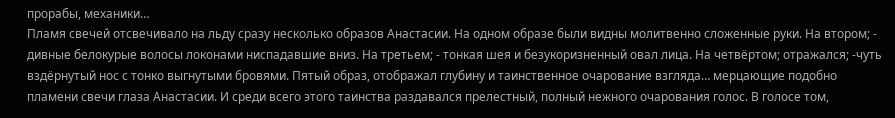прорабы, механики…
Пламя свечей отсвечивало на льду сразу несколько образов Анастасии. На одном образе были видны молитвенно сложенные руки. На втором; - дивные белокурые волосы локонами ниспадавшие вниз. На третьем; - тонкая шея и безукоризненный овал лица. На четвёртом; отражался; -чуть вздёрнутый нос с тонко выгнутыми бровями. Пятый образ, отображал глубину и таинственное очарование взгляда… мерцающие подобно пламени свечи глаза Анастасии. И среди всего этого таинства раздавался прелестный, полный нежного очарования голос. В голосе том,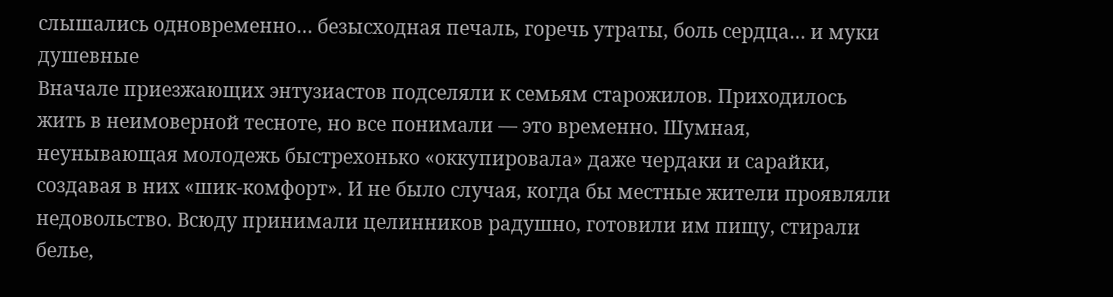слышались одновременно… безысходная печаль, горечь утраты, боль сердца… и муки душевные
Вначале приезжающих энтузиастов подселяли к семьям старожилов. Приходилось жить в неимоверной тесноте, но все понимали — это временно. Шумная, неунывающая молодежь быстрехонько «оккупировала» даже чердаки и сарайки, создавая в них «шик-комфорт». И не было случая, когда бы местные жители проявляли недовольство. Всюду принимали целинников радушно, готовили им пищу, стирали белье,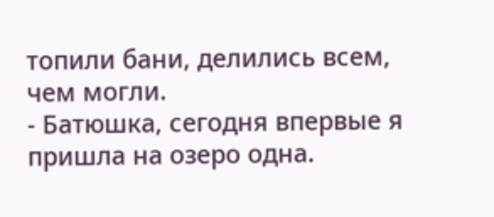топили бани, делились всем, чем могли.
- Батюшка, сегодня впервые я пришла на озеро одна.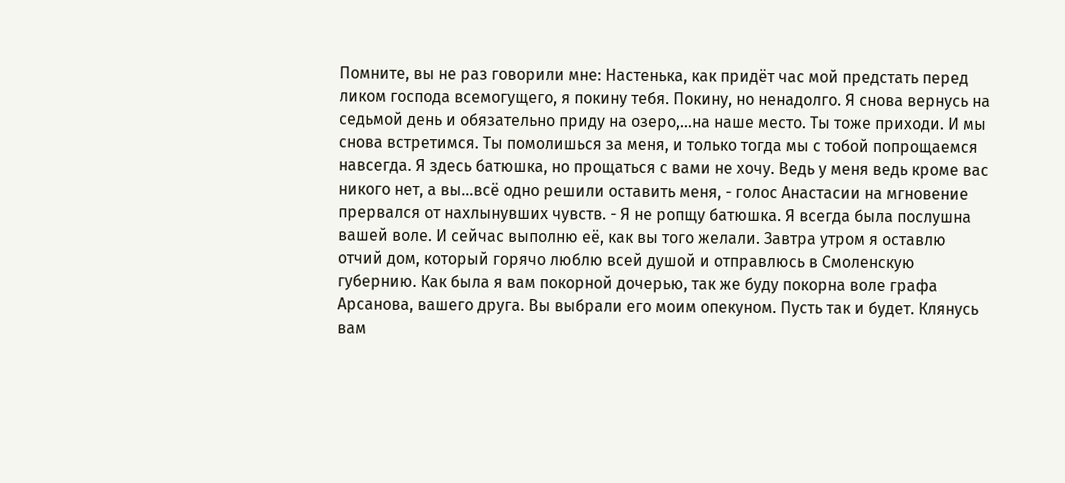Помните, вы не раз говорили мне: Настенька, как придёт час мой предстать перед ликом господа всемогущего, я покину тебя. Покину, но ненадолго. Я снова вернусь на седьмой день и обязательно приду на озеро,…на наше место. Ты тоже приходи. И мы снова встретимся. Ты помолишься за меня, и только тогда мы с тобой попрощаемся навсегда. Я здесь батюшка, но прощаться с вами не хочу. Ведь у меня ведь кроме вас никого нет, а вы…всё одно решили оставить меня, - голос Анастасии на мгновение прервался от нахлынувших чувств. - Я не ропщу батюшка. Я всегда была послушна вашей воле. И сейчас выполню её, как вы того желали. Завтра утром я оставлю отчий дом, который горячо люблю всей душой и отправлюсь в Смоленскую губернию. Как была я вам покорной дочерью, так же буду покорна воле графа Арсанова, вашего друга. Вы выбрали его моим опекуном. Пусть так и будет. Клянусь вам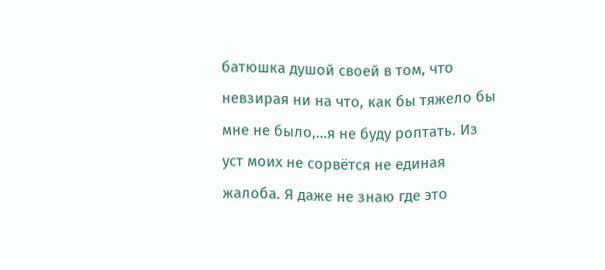батюшка душой своей в том, что невзирая ни на что, как бы тяжело бы мне не было,…я не буду роптать. Из уст моих не сорвётся не единая жалоба. Я даже не знаю где это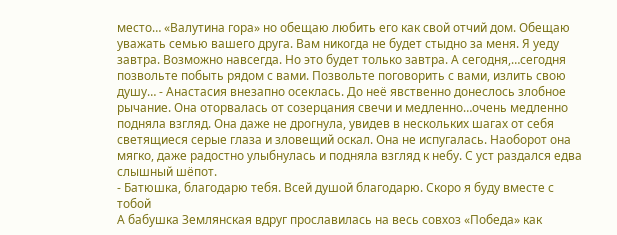место… «Валутина гора» но обещаю любить его как свой отчий дом. Обещаю уважать семью вашего друга. Вам никогда не будет стыдно за меня. Я уеду завтра. Возможно навсегда. Но это будет только завтра. А сегодня,…сегодня позвольте побыть рядом с вами. Позвольте поговорить с вами, излить свою душу… - Анастасия внезапно осеклась. До неё явственно донеслось злобное рычание. Она оторвалась от созерцания свечи и медленно…очень медленно подняла взгляд. Она даже не дрогнула, увидев в нескольких шагах от себя светящиеся серые глаза и зловещий оскал. Она не испугалась. Наоборот она мягко, даже радостно улыбнулась и подняла взгляд к небу. С уст раздался едва слышный шёпот.
- Батюшка, благодарю тебя. Всей душой благодарю. Скоро я буду вместе с тобой
А бабушка Землянская вдруг прославилась на весь совхоз «Победа» как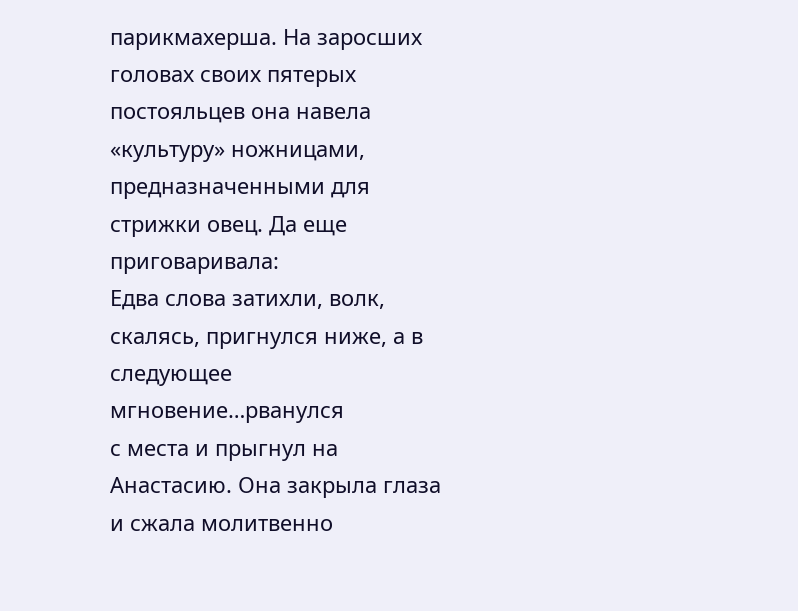парикмахерша. На заросших головах своих пятерых постояльцев она навела «культуру» ножницами, предназначенными для стрижки овец. Да еще приговаривала:
Едва слова затихли, волк, скалясь, пригнулся ниже, а в следующее мгновение…рванулся
с места и прыгнул на Анастасию. Она закрыла глаза и сжала молитвенно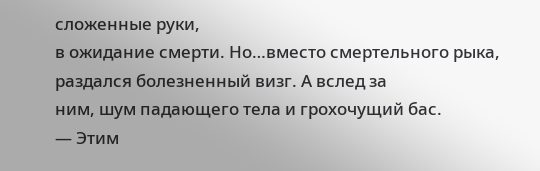сложенные руки,
в ожидание смерти. Но…вместо смертельного рыка, раздался болезненный визг. А вслед за
ним, шум падающего тела и грохочущий бас.
— Этим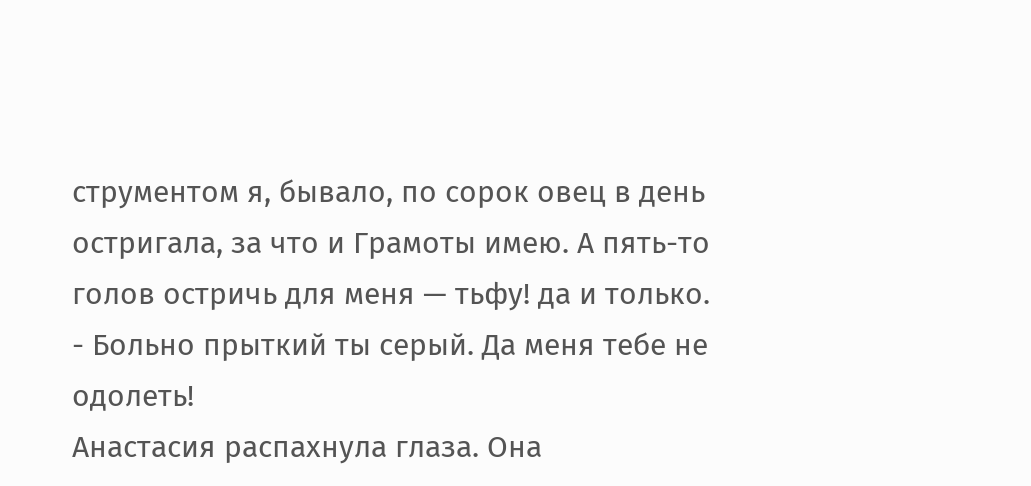струментом я, бывало, по сорок овец в день остригала, за что и Грамоты имею. А пять-то голов остричь для меня — тьфу! да и только.
- Больно прыткий ты серый. Да меня тебе не одолеть!
Анастасия распахнула глаза. Она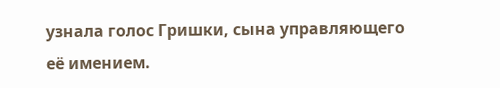узнала голос Гришки, сына управляющего её имением.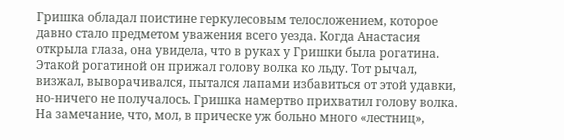Гришка обладал поистине геркулесовым телосложением, которое давно стало предметом уважения всего уезда. Когда Анастасия открыла глаза, она увидела, что в руках у Гришки была рогатина. Этакой рогатиной он прижал голову волка ко льду. Тот рычал, визжал, выворачивался, пытался лапами избавиться от этой удавки, но-ничего не получалось. Гришка намертво прихватил голову волка.
На замечание, что, мол, в прическе уж больно много «лестниц»,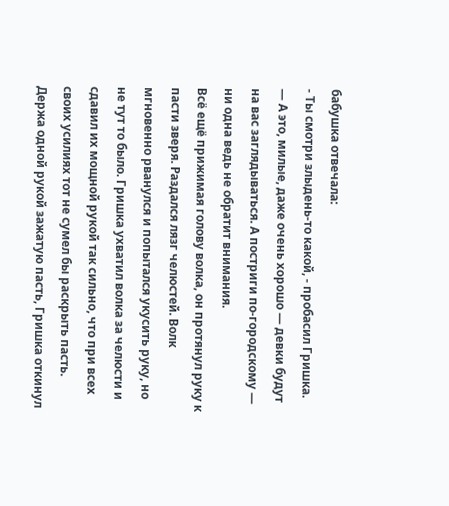бабушка отвечала:
- Ты смотри злыдень-то какой, - пробасил Гришка.
— А это, милые, даже очень хорошо — девки будут на вас заглядываться. А постриги по-городскому — ни одна ведь не обратит внимания.
Всё ещё прижимая голову волка, он протянул руку к пасти зверя. Раздался лязг челюстей. Волк мгновенно рванулся и попытался укусить руку, но не тут то было. Гришка ухватил волка за челюсти и сдавил их мощной рукой так сильно, что при всех своих усилиях тот не сумел бы раскрыть пасть. Держа одной рукой зажатую пасть, Гришка откинул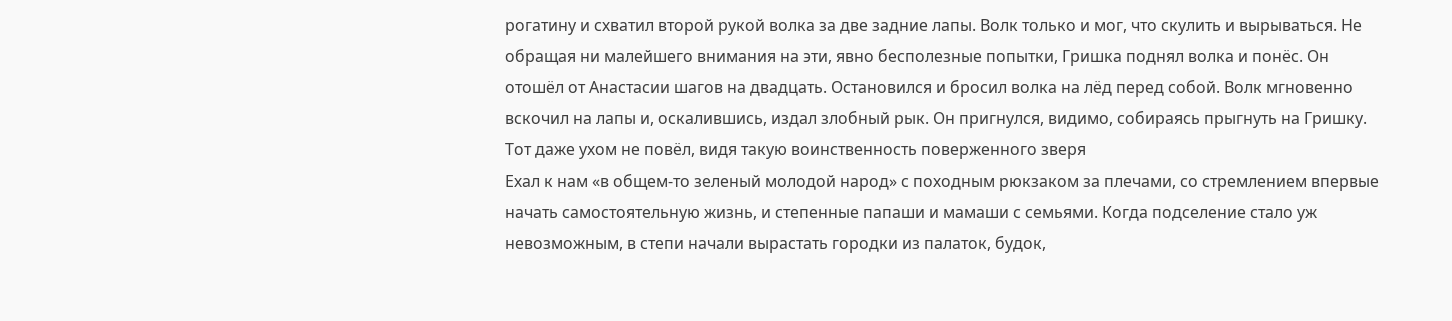рогатину и схватил второй рукой волка за две задние лапы. Волк только и мог, что скулить и вырываться. Не обращая ни малейшего внимания на эти, явно бесполезные попытки, Гришка поднял волка и понёс. Он отошёл от Анастасии шагов на двадцать. Остановился и бросил волка на лёд перед собой. Волк мгновенно вскочил на лапы и, оскалившись, издал злобный рык. Он пригнулся, видимо, собираясь прыгнуть на Гришку. Тот даже ухом не повёл, видя такую воинственность поверженного зверя
Ехал к нам «в общем-то зеленый молодой народ» с походным рюкзаком за плечами, со стремлением впервые начать самостоятельную жизнь, и степенные папаши и мамаши с семьями. Когда подселение стало уж невозможным, в степи начали вырастать городки из палаток, будок,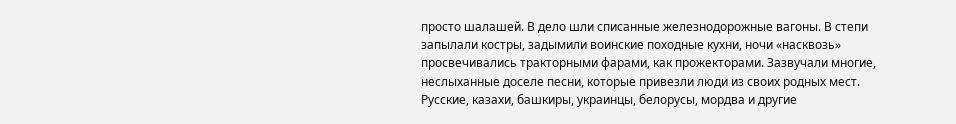просто шалашей. В дело шли списанные железнодорожные вагоны. В степи запылали костры, задымили воинские походные кухни, ночи «насквозь» просвечивались тракторными фарами, как прожекторами. Зазвучали многие, неслыханные доселе песни, которые привезли люди из своих родных мест. Русские, казахи, башкиры, украинцы, белорусы, мордва и другие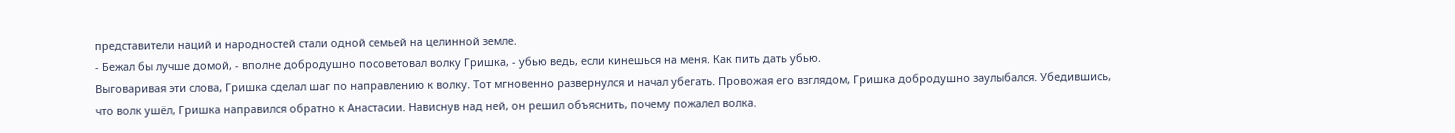представители наций и народностей стали одной семьей на целинной земле.
- Бежал бы лучше домой, - вполне добродушно посоветовал волку Гришка, - убью ведь, если кинешься на меня. Как пить дать убью.
Выговаривая эти слова, Гришка сделал шаг по направлению к волку. Тот мгновенно развернулся и начал убегать. Провожая его взглядом, Гришка добродушно заулыбался. Убедившись, что волк ушёл, Гришка направился обратно к Анастасии. Нависнув над ней, он решил объяснить, почему пожалел волка.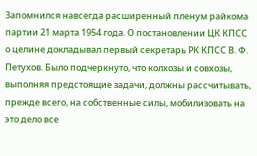Запомнился навсегда расширенный пленум райкома партии 21 марта 1954 года. О постановлении ЦК КПСС о целине докладывал первый секретарь РК КПСС В. Ф. Петухов. Было подчеркнуто, что колхозы и совхозы, выполняя предстоящие задачи, должны рассчитывать, прежде всего, на собственные силы, мобилизовать на это дело все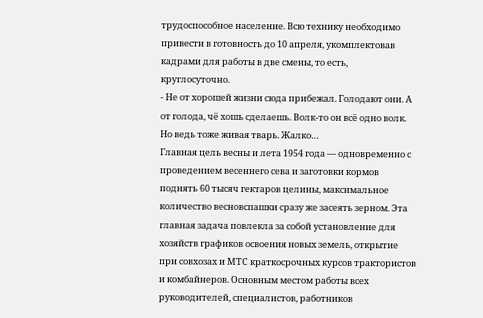трудоспособное население. Всю технику необходимо привести в готовность до 10 апреля, укомплектовав кадрами для работы в две смены, то есть, круглосуточно.
- Не от хорошей жизни сюда прибежал. Голодают они. А от голода, чё хошь сделаешь. Волк-то он всё одно волк. Но ведь тоже живая тварь. Жалко…
Главная цель весны и лета 1954 года — одновременно с проведением весеннего сева и заготовки кормов поднять 60 тысяч гектаров целины, максимальное количество весновспашки сразу же засеять зерном. Эта главная задача повлекла за собой установление для хозяйств графиков освоения новых земель, открытие при совхозах и МТС краткосрочных курсов трактористов и комбайнеров. Основным местом работы всех руководителей, специалистов, работников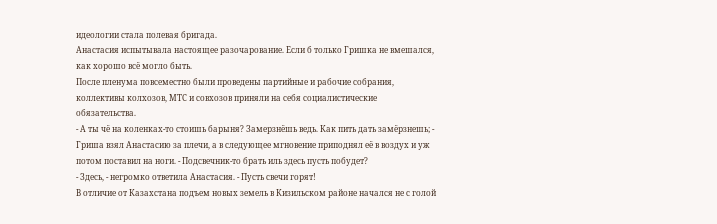идеологии стала полевая бригада.
Анастасия испытывала настоящее разочарование. Если б только Гришка не вмешался, как хорошо всё могло быть.
После пленума повсеместно были проведены партийные и рабочие собрания, коллективы колхозов, МТС и совхозов приняли на себя социалистические обязательства.
- А ты чё на коленках-то стоишь барыня? Замерзнёшь ведь. Как пить дать замёрзнешь; - Гриша взял Анастасию за плечи, а в следующее мгновение приподнял её в воздух и уж потом поставил на ноги. - Подсвечник-то брать иль здесь пусть побудет?
- Здесь, - негромко ответила Анастасия. - Пусть свечи горят!
В отличие от Казахстана подъем новых земель в Кизильском районе начался не с голой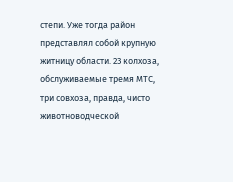степи. Уже тогда район представлял собой крупную житницу области. 23 колхоза, обслуживаемые тремя МТС, три совхоза, правда, чисто животноводческой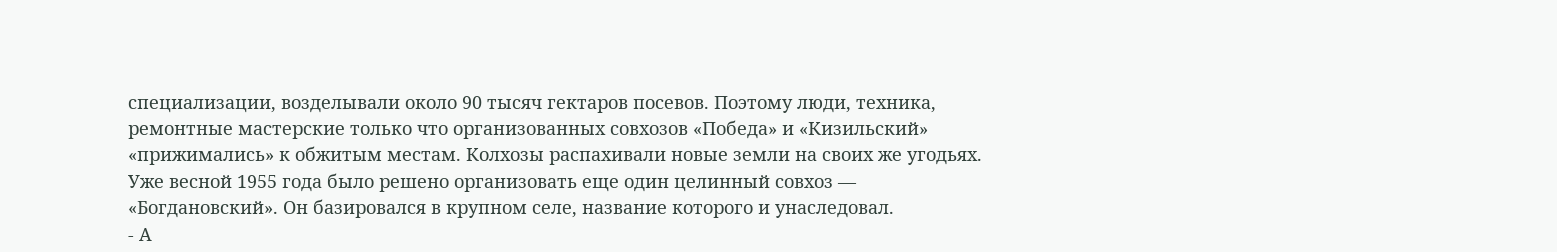специализации, возделывали около 90 тысяч гектаров посевов. Поэтому люди, техника, ремонтные мастерские только что организованных совхозов «Победа» и «Кизильский» «прижимались» к обжитым местам. Колхозы распахивали новые земли на своих же угодьях. Уже весной 1955 года было решено организовать еще один целинный совхоз — «Богдановский». Он базировался в крупном селе, название которого и унаследовал.
- А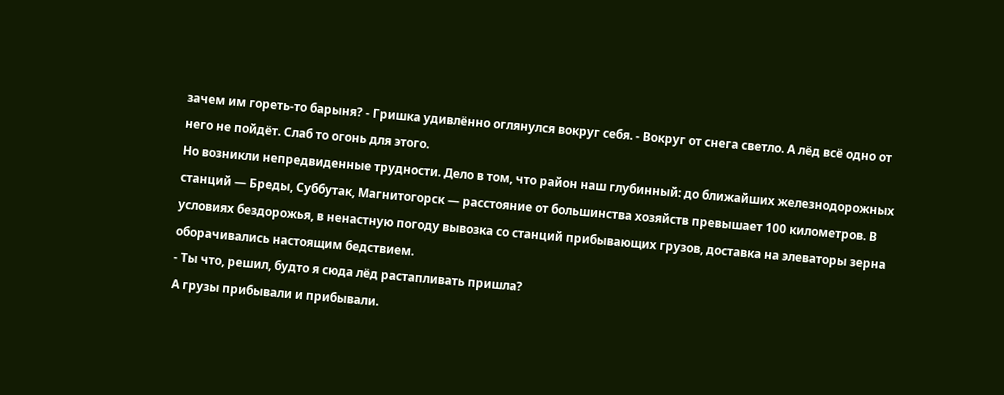зачем им гореть-то барыня? - Гришка удивлённо оглянулся вокруг себя. - Вокруг от снега светло. А лёд всё одно от него не пойдёт. Слаб то огонь для этого.
Но возникли непредвиденные трудности. Дело в том, что район наш глубинный: до ближайших железнодорожных станций — Бреды, Суббутак, Магнитогорск — расстояние от большинства хозяйств превышает 100 километров. В условиях бездорожья, в ненастную погоду вывозка со станций прибывающих грузов, доставка на элеваторы зерна оборачивались настоящим бедствием.
- Ты что, решил, будто я сюда лёд растапливать пришла?
А грузы прибывали и прибывали.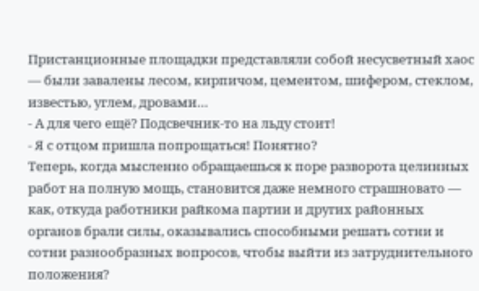Пристанционные площадки представляли собой несусветный хаос — были завалены лесом, кирпичом, цементом, шифером, стеклом, известью, углем, дровами…
- А для чего ещё? Подсвечник-то на льду стоит!
- Я с отцом пришла попрощаться! Понятно?
Теперь, когда мысленно обращаешься к поре разворота целинных работ на полную мощь, становится даже немного страшновато — как, откуда работники райкома партии и других районных органов брали силы, оказывались способными решать сотни и сотни разнообразных вопросов, чтобы выйти из затруднительного положения?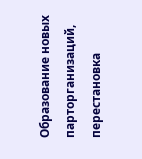Образование новых парторганизаций, перестановка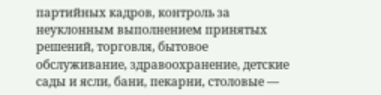партийных кадров, контроль за неуклонным выполнением принятых решений, торговля, бытовое обслуживание, здравоохранение, детские сады и ясли, бани, пекарни, столовые —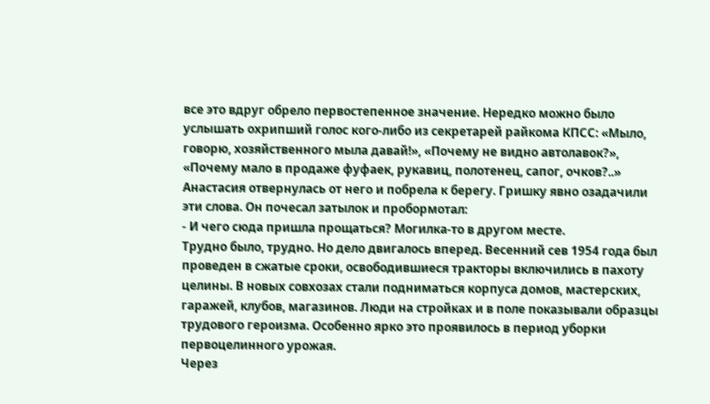все это вдруг обрело первостепенное значение. Нередко можно было услышать охрипший голос кого-либо из секретарей райкома КПСС: «Мыло, говорю, хозяйственного мыла давай!», «Почему не видно автолавок?», «Почему мало в продаже фуфаек, рукавиц, полотенец, сапог, очков?..»
Анастасия отвернулась от него и побрела к берегу. Гришку явно озадачили эти слова. Он почесал затылок и пробормотал:
- И чего сюда пришла прощаться? Могилка-то в другом месте.
Трудно было, трудно. Но дело двигалось вперед. Весенний сев 1954 года был проведен в сжатые сроки, освободившиеся тракторы включились в пахоту целины. В новых совхозах стали подниматься корпуса домов, мастерских, гаражей, клубов, магазинов. Люди на стройках и в поле показывали образцы трудового героизма. Особенно ярко это проявилось в период уборки первоцелинного урожая.
Через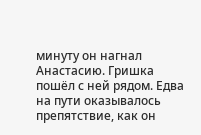минуту он нагнал Анастасию. Гришка пошёл с ней рядом. Едва на пути оказывалось препятствие, как он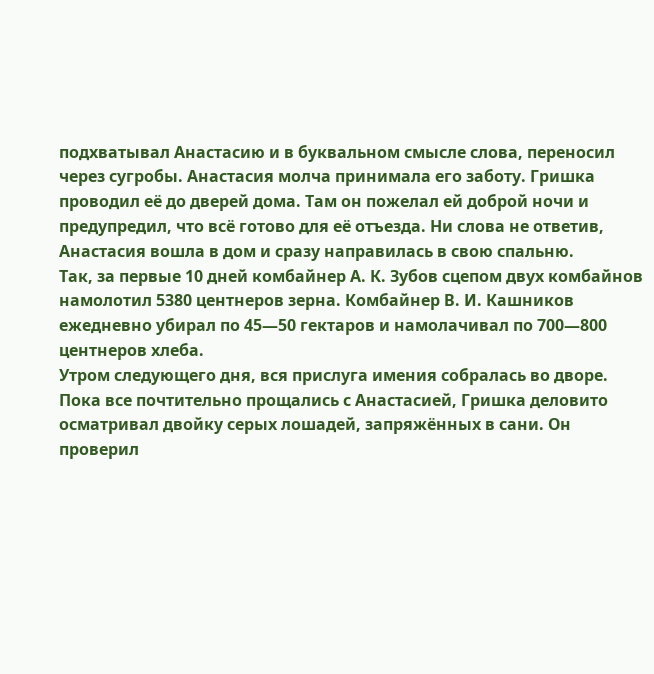подхватывал Анастасию и в буквальном смысле слова, переносил через сугробы. Анастасия молча принимала его заботу. Гришка проводил её до дверей дома. Там он пожелал ей доброй ночи и предупредил, что всё готово для её отъезда. Ни слова не ответив, Анастасия вошла в дом и сразу направилась в свою спальню.
Так, за первые 10 дней комбайнер А. К. Зубов сцепом двух комбайнов намолотил 5380 центнеров зерна. Комбайнер В. И. Кашников ежедневно убирал по 45—50 гектаров и намолачивал по 700—800 центнеров хлеба.
Утром следующего дня, вся прислуга имения собралась во дворе. Пока все почтительно прощались с Анастасией, Гришка деловито осматривал двойку серых лошадей, запряжённых в сани. Он проверил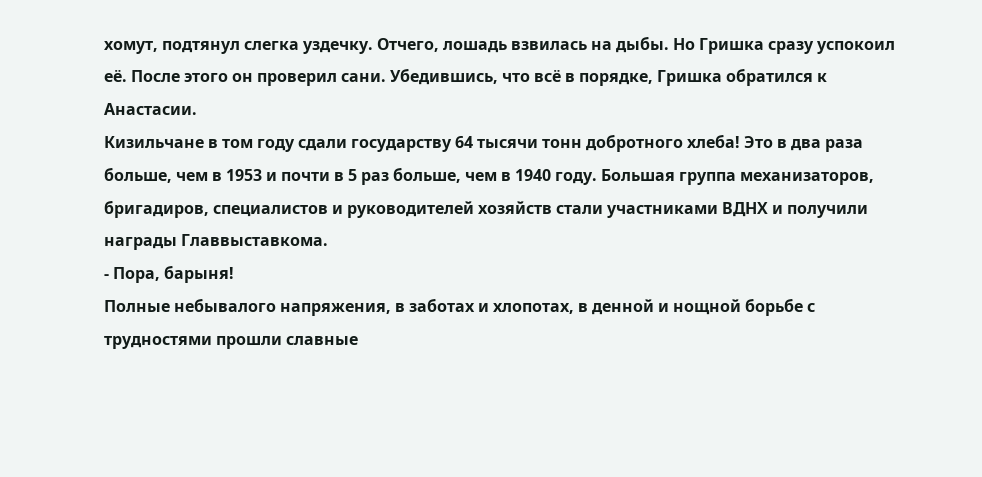хомут, подтянул слегка уздечку. Отчего, лошадь взвилась на дыбы. Но Гришка сразу успокоил её. После этого он проверил сани. Убедившись, что всё в порядке, Гришка обратился к Анастасии.
Кизильчане в том году сдали государству 64 тысячи тонн добротного хлеба! Это в два раза больше, чем в 1953 и почти в 5 раз больше, чем в 1940 году. Большая группа механизаторов, бригадиров, специалистов и руководителей хозяйств стали участниками ВДНХ и получили награды Главвыставкома.
- Пора, барыня!
Полные небывалого напряжения, в заботах и хлопотах, в денной и нощной борьбе с трудностями прошли славные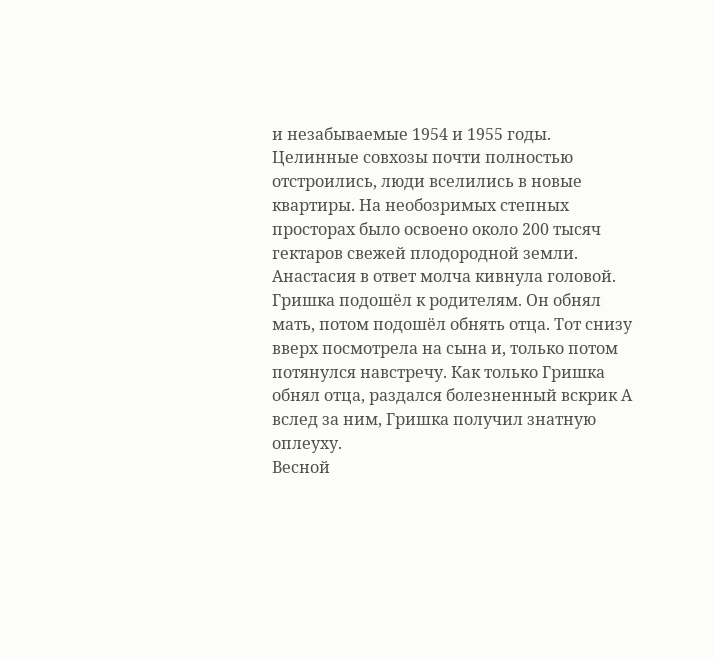и незабываемые 1954 и 1955 годы. Целинные совхозы почти полностью отстроились, люди вселились в новые квартиры. На необозримых степных просторах было освоено около 200 тысяч гектаров свежей плодородной земли.
Анастасия в ответ молча кивнула головой. Гришка подошёл к родителям. Он обнял мать, потом подошёл обнять отца. Тот снизу вверх посмотрела на сына и, только потом потянулся навстречу. Как только Гришка обнял отца, раздался болезненный вскрик А вслед за ним, Гришка получил знатную оплеуху.
Весной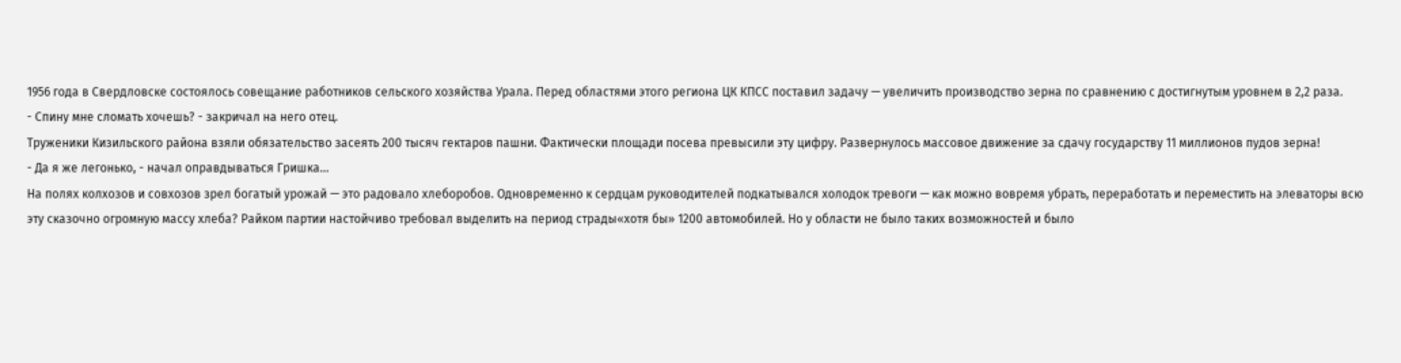1956 года в Свердловске состоялось совещание работников сельского хозяйства Урала. Перед областями этого региона ЦК КПСС поставил задачу — увеличить производство зерна по сравнению с достигнутым уровнем в 2,2 раза.
- Спину мне сломать хочешь? - закричал на него отец.
Труженики Кизильского района взяли обязательство засеять 200 тысяч гектаров пашни. Фактически площади посева превысили эту цифру. Развернулось массовое движение за сдачу государству 11 миллионов пудов зерна!
- Да я же легонько, - начал оправдываться Гришка…
На полях колхозов и совхозов зрел богатый урожай — это радовало хлеборобов. Одновременно к сердцам руководителей подкатывался холодок тревоги — как можно вовремя убрать, переработать и переместить на элеваторы всю эту сказочно огромную массу хлеба? Райком партии настойчиво требовал выделить на период страды«хотя бы» 1200 автомобилей. Но у области не было таких возможностей и было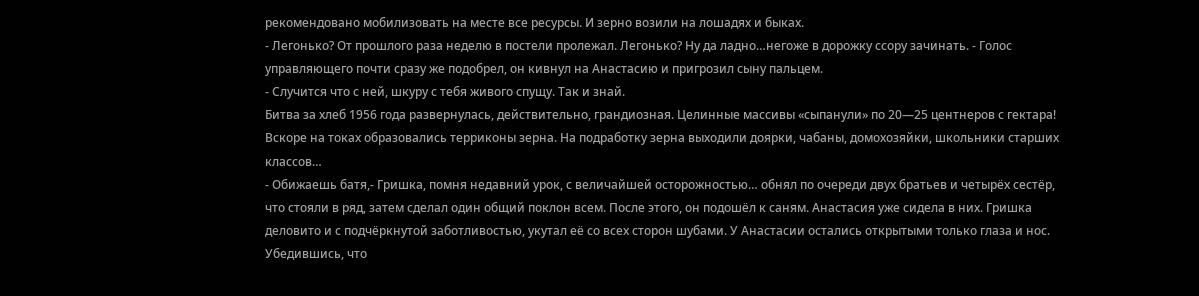рекомендовано мобилизовать на месте все ресурсы. И зерно возили на лошадях и быках.
- Легонько? От прошлого раза неделю в постели пролежал. Легонько? Ну да ладно…негоже в дорожку ссору зачинать. - Голос управляющего почти сразу же подобрел, он кивнул на Анастасию и пригрозил сыну пальцем.
- Случится что с ней, шкуру с тебя живого спущу. Так и знай.
Битва за хлеб 1956 года развернулась, действительно, грандиозная. Целинные массивы «сыпанули» по 20—25 центнеров с гектара! Вскоре на токах образовались терриконы зерна. На подработку зерна выходили доярки, чабаны, домохозяйки, школьники старших классов…
- Обижаешь батя,- Гришка, помня недавний урок, с величайшей осторожностью… обнял по очереди двух братьев и четырёх сестёр, что стояли в ряд, затем сделал один общий поклон всем. После этого, он подошёл к саням. Анастасия уже сидела в них. Гришка деловито и с подчёркнутой заботливостью, укутал её со всех сторон шубами. У Анастасии остались открытыми только глаза и нос. Убедившись, что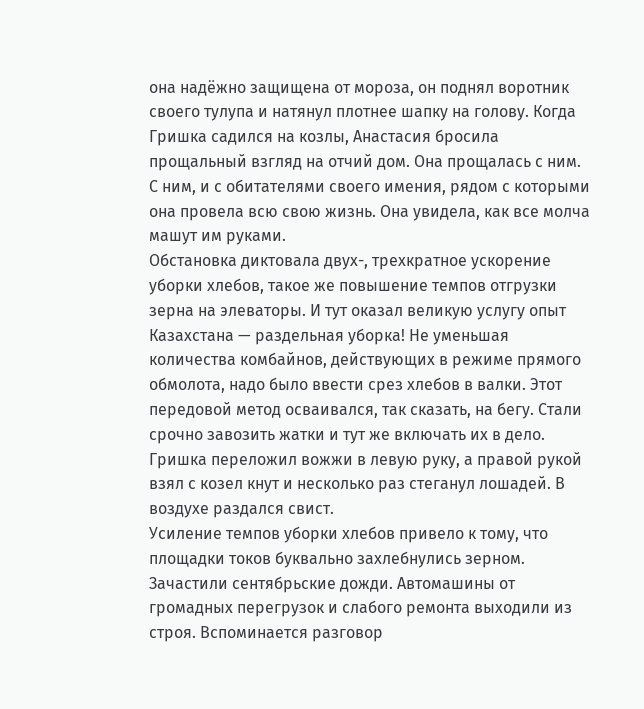она надёжно защищена от мороза, он поднял воротник своего тулупа и натянул плотнее шапку на голову. Когда Гришка садился на козлы, Анастасия бросила прощальный взгляд на отчий дом. Она прощалась с ним. С ним, и с обитателями своего имения, рядом с которыми она провела всю свою жизнь. Она увидела, как все молча машут им руками.
Обстановка диктовала двух-, трехкратное ускорение уборки хлебов, такое же повышение темпов отгрузки зерна на элеваторы. И тут оказал великую услугу опыт Казахстана — раздельная уборка! Не уменьшая количества комбайнов, действующих в режиме прямого обмолота, надо было ввести срез хлебов в валки. Этот передовой метод осваивался, так сказать, на бегу. Стали срочно завозить жатки и тут же включать их в дело.
Гришка переложил вожжи в левую руку, а правой рукой взял с козел кнут и несколько раз стеганул лошадей. В воздухе раздался свист.
Усиление темпов уборки хлебов привело к тому, что площадки токов буквально захлебнулись зерном. Зачастили сентябрьские дожди. Автомашины от громадных перегрузок и слабого ремонта выходили из строя. Вспоминается разговор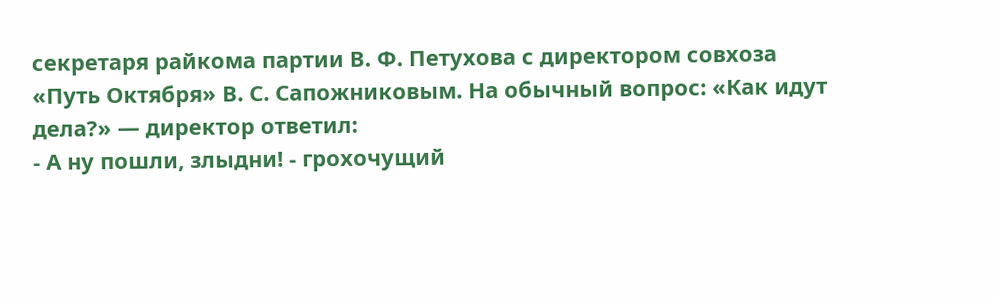секретаря райкома партии В. Ф. Петухова с директором совхоза «Путь Октября» В. С. Сапожниковым. На обычный вопрос: «Как идут дела?» — директор ответил:
- А ну пошли, злыдни! - грохочущий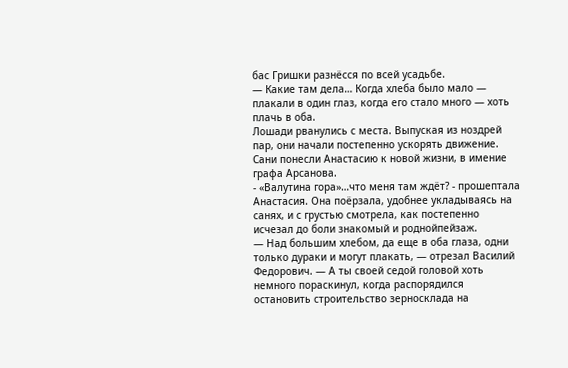бас Гришки разнёсся по всей усадьбе.
— Какие там дела… Когда хлеба было мало — плакали в один глаз, когда его стало много — хоть плачь в оба.
Лошади рванулись с места. Выпуская из ноздрей пар, они начали постепенно ускорять движение. Сани понесли Анастасию к новой жизни, в имение графа Арсанова.
- «Валутина гора»…что меня там ждёт? - прошептала Анастасия. Она поёрзала, удобнее укладываясь на санях, и с грустью смотрела, как постепенно исчезал до боли знакомый и роднойпейзаж.
— Над большим хлебом, да еще в оба глаза, одни только дураки и могут плакать, — отрезал Василий Федорович. — А ты своей седой головой хоть немного пораскинул, когда распорядился остановить строительство зерносклада на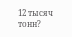12 тысяч тонн?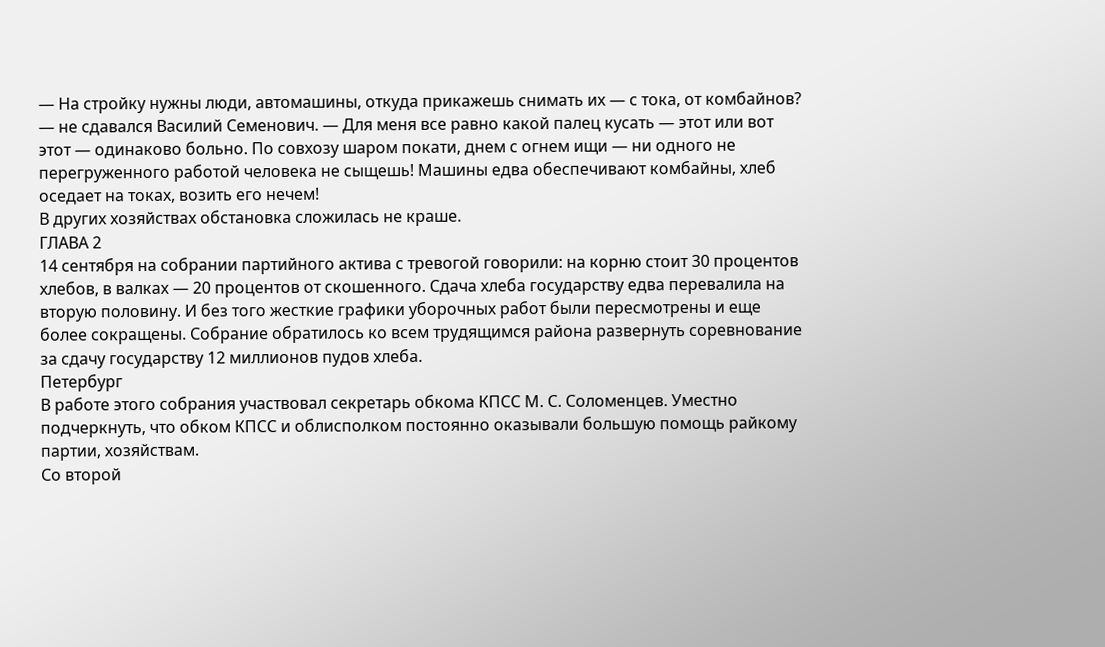— На стройку нужны люди, автомашины, откуда прикажешь снимать их — с тока, от комбайнов? — не сдавался Василий Семенович. — Для меня все равно какой палец кусать — этот или вот этот — одинаково больно. По совхозу шаром покати, днем с огнем ищи — ни одного не перегруженного работой человека не сыщешь! Машины едва обеспечивают комбайны, хлеб оседает на токах, возить его нечем!
В других хозяйствах обстановка сложилась не краше.
ГЛАВА 2
14 сентября на собрании партийного актива с тревогой говорили: на корню стоит 30 процентов хлебов, в валках — 20 процентов от скошенного. Сдача хлеба государству едва перевалила на вторую половину. И без того жесткие графики уборочных работ были пересмотрены и еще более сокращены. Собрание обратилось ко всем трудящимся района развернуть соревнование за сдачу государству 12 миллионов пудов хлеба.
Петербург
В работе этого собрания участвовал секретарь обкома КПСС М. С. Соломенцев. Уместно подчеркнуть, что обком КПСС и облисполком постоянно оказывали большую помощь райкому партии, хозяйствам.
Со второй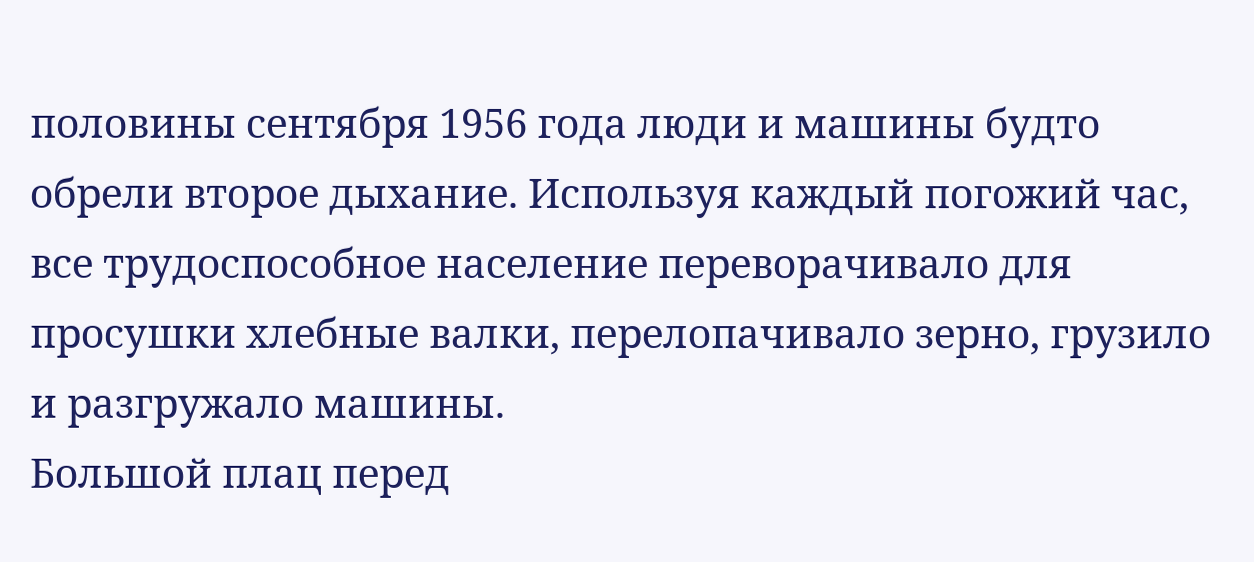половины сентября 1956 года люди и машины будто обрели второе дыхание. Используя каждый погожий час, все трудоспособное население переворачивало для просушки хлебные валки, перелопачивало зерно, грузило и разгружало машины.
Большой плац перед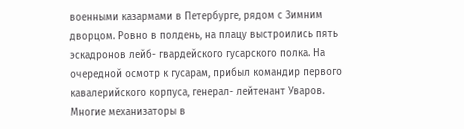военными казармами в Петербурге, рядом с Зимним дворцом. Ровно в полдень, на плацу выстроились пять эскадронов лейб- гвардейского гусарского полка. На очередной осмотр к гусарам, прибыл командир первого кавалерийского корпуса, генерал- лейтенант Уваров.
Многие механизаторы в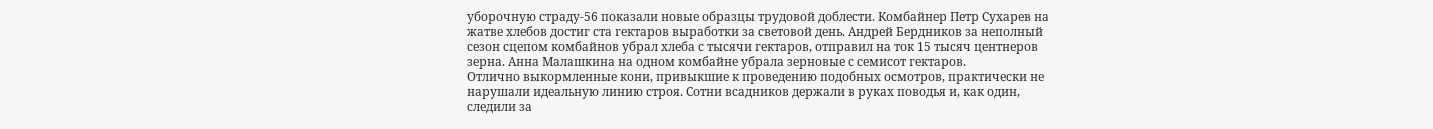уборочную страду-56 показали новые образцы трудовой доблести. Комбайнер Петр Сухарев на жатве хлебов достиг ста гектаров выработки за световой день. Андрей Бердников за неполный сезон сцепом комбайнов убрал хлеба с тысячи гектаров, отправил на ток 15 тысяч центнеров зерна. Анна Малашкина на одном комбайне убрала зерновые с семисот гектаров.
Отлично выкормленные кони, привыкшие к проведению подобных осмотров, практически не нарушали идеальную линию строя. Сотни всадников держали в руках поводья и, как один, следили за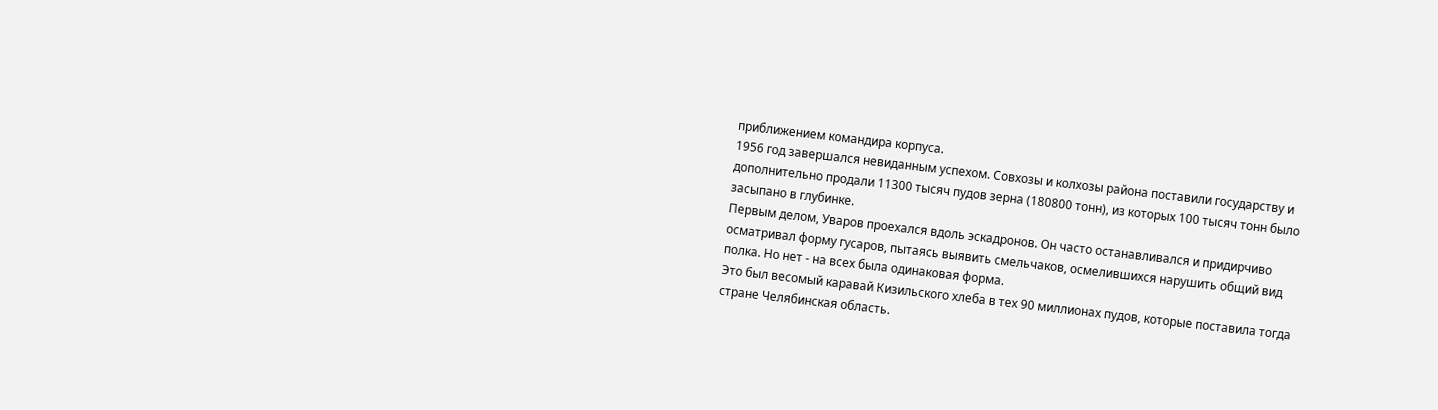приближением командира корпуса.
1956 год завершался невиданным успехом. Совхозы и колхозы района поставили государству и дополнительно продали 11300 тысяч пудов зерна (180800 тонн), из которых 100 тысяч тонн было засыпано в глубинке.
Первым делом, Уваров проехался вдоль эскадронов. Он часто останавливался и придирчиво осматривал форму гусаров, пытаясь выявить смельчаков, осмелившихся нарушить общий вид полка. Но нет - на всех была одинаковая форма.
Это был весомый каравай Кизильского хлеба в тех 90 миллионах пудов, которые поставила тогда стране Челябинская область.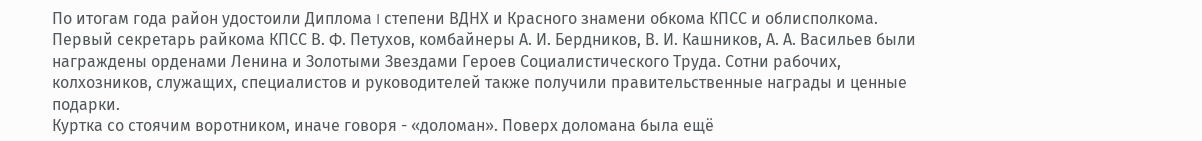По итогам года район удостоили Диплома I степени ВДНХ и Красного знамени обкома КПСС и облисполкома. Первый секретарь райкома КПСС В. Ф. Петухов, комбайнеры А. И. Бердников, В. И. Кашников, А. А. Васильев были награждены орденами Ленина и Золотыми Звездами Героев Социалистического Труда. Сотни рабочих, колхозников, служащих, специалистов и руководителей также получили правительственные награды и ценные подарки.
Куртка со стоячим воротником, иначе говоря - «доломан». Поверх доломана была ещё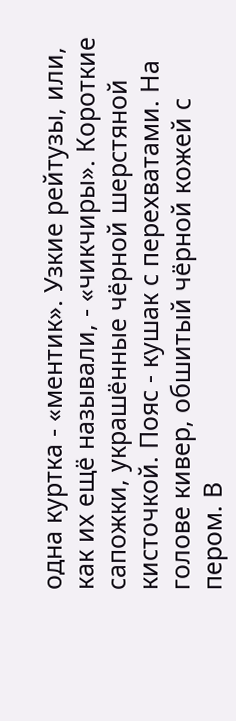одна куртка - «ментик». Узкие рейтузы, или, как их ещё называли, - «чикчиры». Короткие сапожки, украшённые чёрной шерстяной кисточкой. Пояс - кушак с перехватами. На голове кивер, обшитый чёрной кожей с пером. В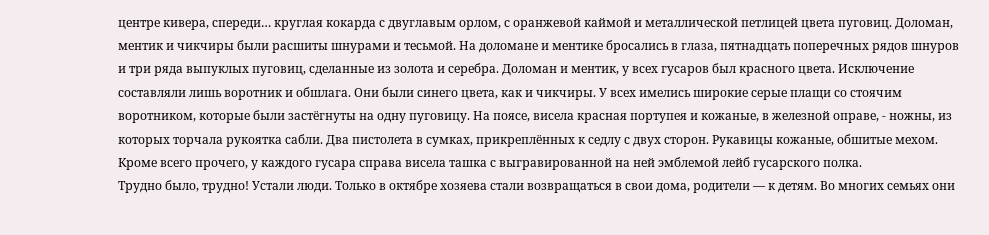центре кивера, спереди… круглая кокарда с двуглавым орлом, с оранжевой каймой и металлической петлицей цвета пуговиц. Доломан, ментик и чикчиры были расшиты шнурами и тесьмой. На доломане и ментике бросались в глаза, пятнадцать поперечных рядов шнуров и три ряда выпуклых пуговиц, сделанные из золота и серебра. Доломан и ментик, у всех гусаров был красного цвета. Исключение составляли лишь воротник и обшлага. Они были синего цвета, как и чикчиры. У всех имелись широкие серые плащи со стоячим воротником, которые были застёгнуты на одну пуговицу. На поясе, висела красная портупея и кожаные, в железной оправе, - ножны, из которых торчала рукоятка сабли. Два пистолета в сумках, прикреплённых к седлу с двух сторон. Рукавицы кожаные, обшитые мехом. Кроме всего прочего, у каждого гусара справа висела ташка с выгравированной на ней эмблемой лейб гусарского полка.
Трудно было, трудно! Устали люди. Только в октябре хозяева стали возвращаться в свои дома, родители — к детям. Во многих семьях они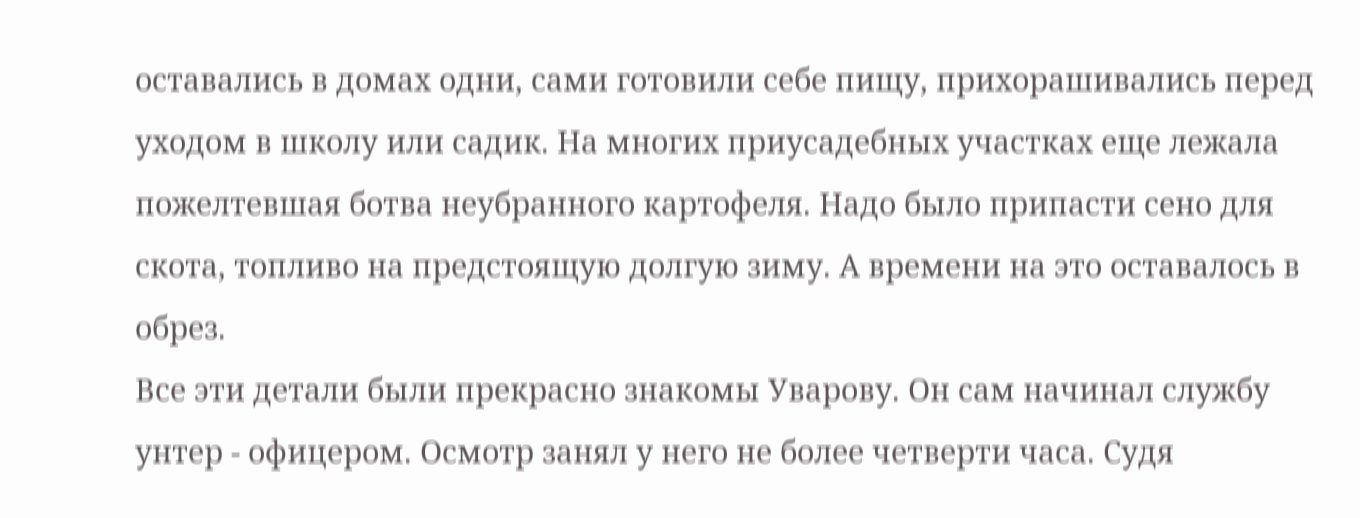оставались в домах одни, сами готовили себе пищу, прихорашивались перед уходом в школу или садик. На многих приусадебных участках еще лежала пожелтевшая ботва неубранного картофеля. Надо было припасти сено для скота, топливо на предстоящую долгую зиму. А времени на это оставалось в обрез.
Все эти детали были прекрасно знакомы Уварову. Он сам начинал службу унтер - офицером. Осмотр занял у него не более четверти часа. Судя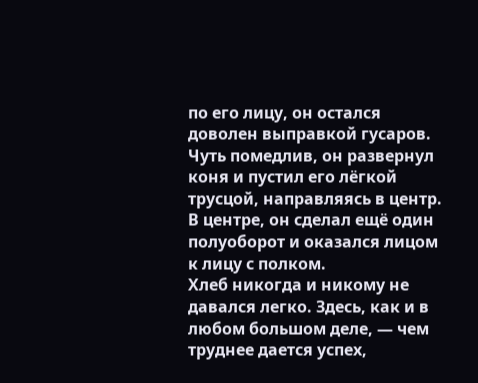по его лицу, он остался доволен выправкой гусаров. Чуть помедлив, он развернул коня и пустил его лёгкой трусцой, направляясь в центр. В центре, он сделал ещё один полуоборот и оказался лицом к лицу с полком.
Хлеб никогда и никому не давался легко. Здесь, как и в любом большом деле, — чем труднее дается успех,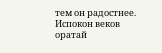тем он радостнее. Испокон веков оратай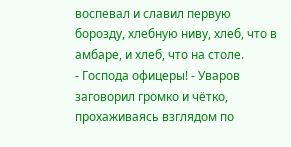воспевал и славил первую борозду, хлебную ниву, хлеб, что в амбаре, и хлеб, что на столе.
- Господа офицеры! - Уваров заговорил громко и чётко, прохаживаясь взглядом по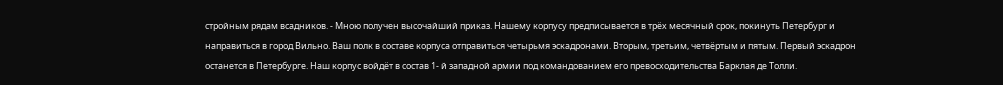стройным рядам всадников. - Мною получен высочайший приказ. Нашему корпусу предписывается в трёх месячный срок, покинуть Петербург и направиться в город Вильно. Ваш полк в составе корпуса отправиться четырьмя эскадронами. Вторым, третьим, четвёртым и пятым. Первый эскадрон останется в Петербурге. Наш корпус войдёт в состав 1- й западной армии под командованием его превосходительства Барклая де Толли.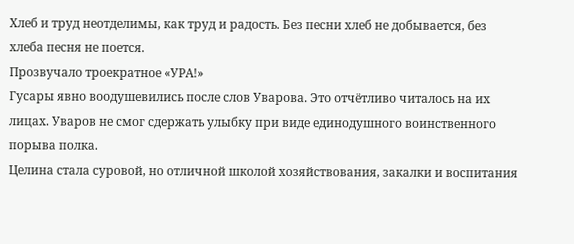Хлеб и труд неотделимы, как труд и радость. Без песни хлеб не добывается, без хлеба песня не поется.
Прозвучало троекратное «УРА!»
Гусары явно воодушевились после слов Уварова. Это отчётливо читалось на их лицах. Уваров не смог сдержать улыбку при виде единодушного воинственного порыва полка.
Целина стала суровой, но отличной школой хозяйствования, закалки и воспитания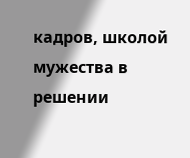кадров, школой мужества в решении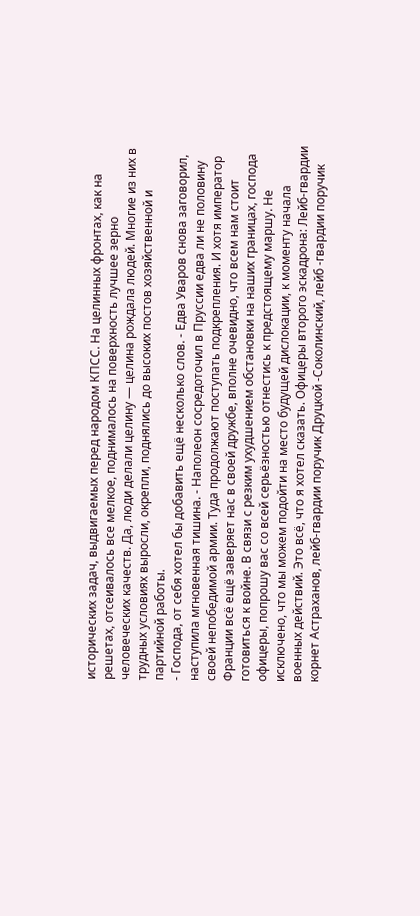исторических задач, выдвигаемых перед народом КПСС. На целинных фронтах, как на решетах, отсеивалось все мелкое, поднималось на поверхность лучшее зерно человеческих качеств. Да, люди делали целину — целина рождала людей. Многие из них в трудных условиях выросли, окрепли, поднялись до высоких постов хозяйственной и партийной работы.
- Господа, от себя хотел бы добавить ещё несколько слов. - Едва Уваров снова заговорил, наступила мгновенная тишина. - Наполеон сосредоточил в Пруссии едва ли не половину своей непобедимой армии. Туда продолжают поступать подкрепления. И хотя император Франции всё ещё заверяет нас в своей дружбе, вполне очевидно, что всем нам стоит готовиться к войне. В связи с резким ухудшением обстановки на наших границах, господа офицеры, попрошу вас со всей серьёзностью отнестись к предстоящему маршу. Не исключено, что мы можем подойти на место будущей дислокации, к моменту начала военных действий. Это всё, что я хотел сказать. Офицеры второго эскадрона: Лейб-гвардии корнет Астраханов, лейб-гвардии поручик Друцкой -Соколинский, лейб -гвардии поручик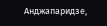Анджапаридзе,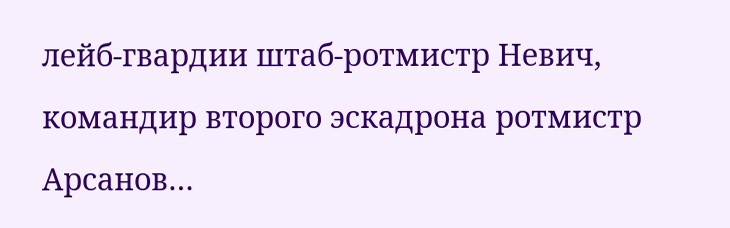лейб-гвардии штаб-ротмистр Невич, командир второго эскадрона ротмистр Арсанов…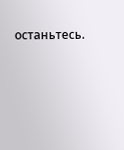останьтесь.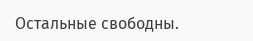Остальные свободны.